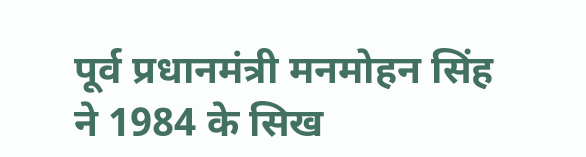पूर्व प्रधानमंत्री मनमोहन सिंह ने 1984 के सिख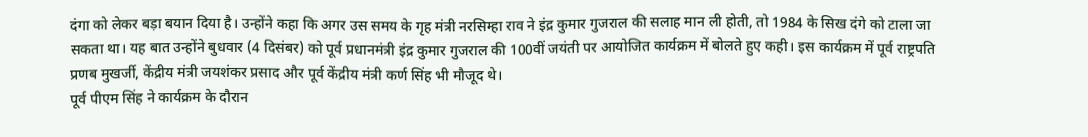दंगा को लेकर बड़ा बयान दिया है। उन्होंने कहा कि अगर उस समय के गृह मंत्री नरसिम्हा राव ने इंद्र कुमार गुजराल की सलाह मान ली होती, तो 1984 के सिख दंगे को टाला जा सकता था। यह बात उन्होंने बुधवार (4 दिसंबर) को पूर्व प्रधानमंत्री इंद्र कुमार गुजराल की 100वीं जयंती पर आयोजित कार्यक्रम में बोलते हुए कही। इस कार्यक्रम में पूर्व राष्ट्रपति प्रणब मुखर्जी, केंद्रीय मंत्री जयशंकर प्रसाद और पूर्व केंद्रीय मंत्री कर्ण सिंह भी मौजूद थे।
पूर्व पीएम सिंह ने कार्यक्रम के दौरान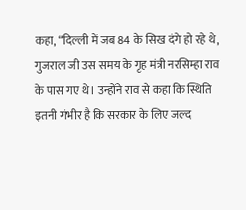कहा, “दिल्ली में जब 84 के सिख दंगे हो रहे थे, गुजराल जी उस समय के गृह मंत्री नरसिम्हा राव के पास गए थे। उन्होंने राव से कहा कि स्थिति इतनी गंभीर है कि सरकार के लिए जल्द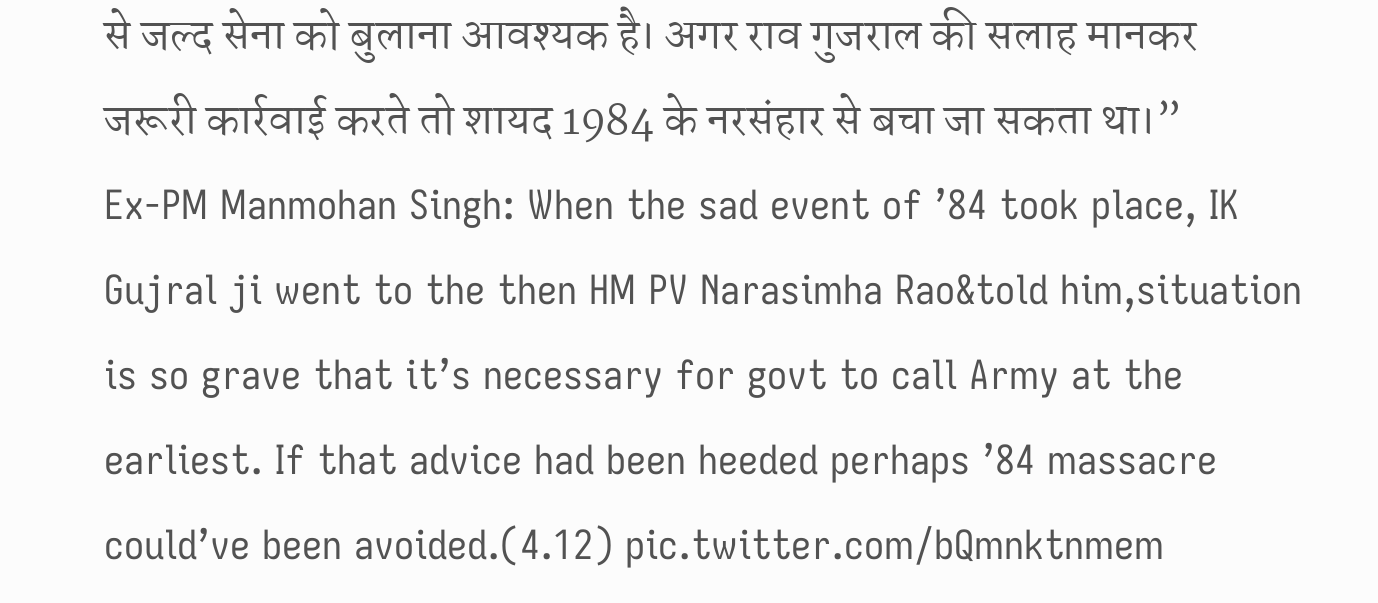से जल्द सेना को बुलाना आवश्यक है। अगर राव गुजराल की सलाह मानकर जरूरी कार्रवाई करते तो शायद 1984 के नरसंहार से बचा जा सकता था।”
Ex-PM Manmohan Singh: When the sad event of ’84 took place, IK Gujral ji went to the then HM PV Narasimha Rao&told him,situation is so grave that it’s necessary for govt to call Army at the earliest. If that advice had been heeded perhaps ’84 massacre could’ve been avoided.(4.12) pic.twitter.com/bQmnktnmem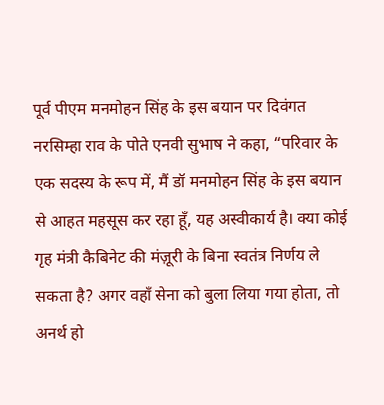पूर्व पीएम मनमोहन सिंह के इस बयान पर दिवंगत नरसिम्हा राव के पोते एनवी सुभाष ने कहा, “परिवार के एक सदस्य के रूप में, मैं डॉ मनमोहन सिंह के इस बयान से आहत महसूस कर रहा हूँ, यह अस्वीकार्य है। क्या कोई गृह मंत्री कैबिनेट की मंज़ूरी के बिना स्वतंत्र निर्णय ले सकता है? अगर वहाँ सेना को बुला लिया गया होता, तो अनर्थ हो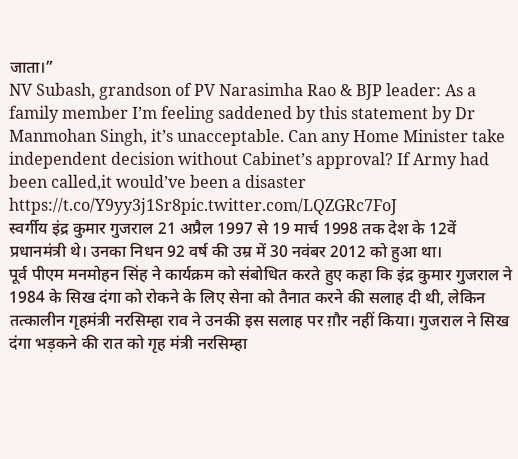जाता।”
NV Subash, grandson of PV Narasimha Rao & BJP leader: As a family member I’m feeling saddened by this statement by Dr Manmohan Singh, it’s unacceptable. Can any Home Minister take independent decision without Cabinet’s approval? If Army had been called,it would’ve been a disaster https://t.co/Y9yy3j1Sr8pic.twitter.com/LQZGRc7FoJ
स्वर्गीय इंद्र कुमार गुजराल 21 अप्रैल 1997 से 19 मार्च 1998 तक देश के 12वें प्रधानमंत्री थे। उनका निधन 92 वर्ष की उम्र में 30 नवंबर 2012 को हुआ था।
पूर्व पीएम मनमोहन सिंह ने कार्यक्रम को संबोधित करते हुए कहा कि इंद्र कुमार गुजराल ने 1984 के सिख दंगा को रोकने के लिए सेना को तैनात करने की सलाह दी थी, लेकिन तत्कालीन गृहमंत्री नरसिम्हा राव ने उनकी इस सलाह पर ग़ौर नहीं किया। गुजराल ने सिख दंगा भड़कने की रात को गृह मंत्री नरसिम्हा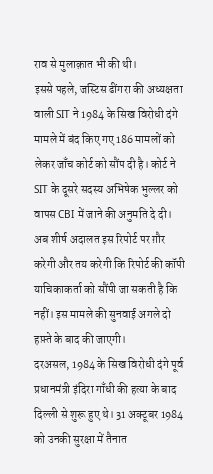राव से मुलाक़ात भी की थी।
इससे पहले, जस्टिस ढींगरा की अध्यक्षता वाली SIT ने 1984 के सिख विरोधी दंगे मामले में बंद किए गए 186 मामलों को लेकर जाँच कोर्ट को सौंप दी है। कोर्ट ने SIT के दूसरे सदस्य अभिषेक भुल्लर को वापस CBI में जाने की अनुमति दे दी। अब शीर्ष अदालत इस रिपोर्ट पर ग़ौर करेगी और तय करेगी कि रिपोर्ट की कॉपी याचिकाकर्ता को सौंपी जा सकती है कि नहीं। इस मामले की सुनवाई अगले दो हफ़्ते के बाद की जाएगी।
दरअसल, 1984 के सिख विरोधी दंगे पूर्व प्रधानमंत्री इंदिरा गाँधी की हत्या के बाद दिल्ली से शुरू हुए थे। 31 अक्टूबर 1984 को उनकी सुरक्षा में तैनात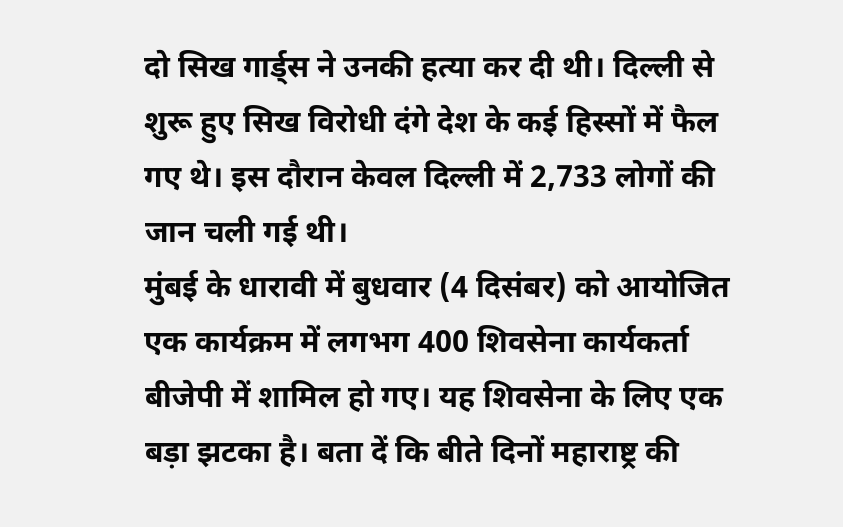दो सिख गार्ड्स ने उनकी हत्या कर दी थी। दिल्ली से शुरू हुए सिख विरोधी दंगे देश के कई हिस्सों में फैल गए थे। इस दौरान केवल दिल्ली में 2,733 लोगों की जान चली गई थी।
मुंबई के धारावी में बुधवार (4 दिसंबर) को आयोजित एक कार्यक्रम में लगभग 400 शिवसेना कार्यकर्ता बीजेपी में शामिल हो गए। यह शिवसेना के लिए एक बड़ा झटका है। बता दें कि बीते दिनों महाराष्ट्र की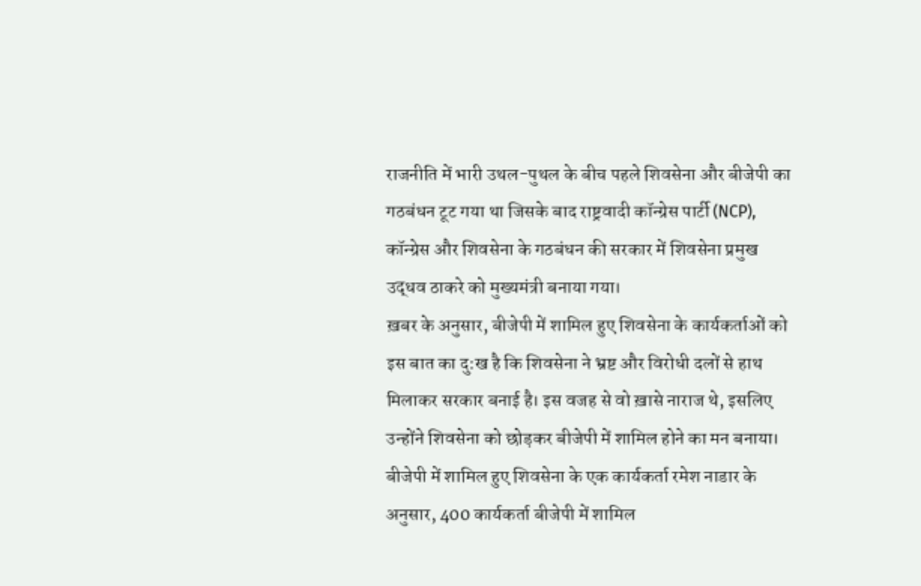राजनीति में भारी उथल-पुथल के बीच पहले शिवसेना और बीजेपी का गठबंधन टूट गया था जिसके बाद राष्ट्रवादी कॉन्ग्रेस पार्टी (NCP), कॉन्ग्रेस और शिवसेना के गठबंधन की सरकार में शिवसेना प्रमुख उद्धव ठाकरे को मुख्यमंत्री बनाया गया।
ख़बर के अनुसार, बीजेपी में शामिल हुए शिवसेना के कार्यकर्ताओं को इस बात का दु:ख है कि शिवसेना ने भ्रष्ट और विरोधी दलों से हाथ मिलाकर सरकार बनाई है। इस वजह से वो ख़ासे नाराज थे, इसलिए उन्होंने शिवसेना को छोड़कर बीजेपी में शामिल होने का मन बनाया।
बीजेपी में शामिल हुए शिवसेना के एक कार्यकर्ता रमेश नाडार के अनुसार, 400 कार्यकर्ता बीजेपी में शामिल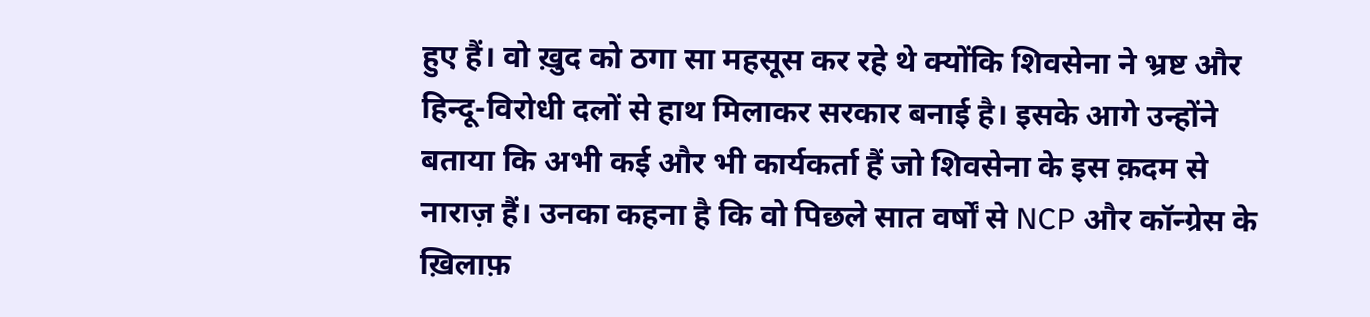हुए हैं। वो ख़ुद को ठगा सा महसूस कर रहे थे क्योंकि शिवसेना ने भ्रष्ट और हिन्दू-विरोधी दलों से हाथ मिलाकर सरकार बनाई है। इसके आगे उन्होंने बताया कि अभी कई और भी कार्यकर्ता हैं जो शिवसेना के इस क़दम से नाराज़ हैं। उनका कहना है कि वो पिछले सात वर्षों से NCP और कॉन्ग्रेस के ख़िलाफ़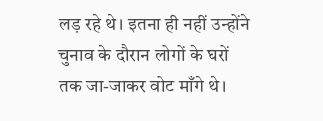लड़ रहे थे। इतना ही नहीं उन्होंने चुनाव के दौरान लोगों के घरों तक जा-जाकर वोट माँगे थे।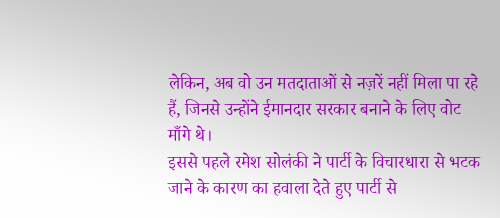लेकिन, अब वो उन मतदाताओं से नज़रें नहीं मिला पा रहे हैं, जिनसे उन्होंने ईमानदार सरकार बनाने के लिए वोट माँगे थे।
इससे पहले रमेश सोलंकी ने पार्टी के विचारधारा से भटक जाने के कारण का हवाला देते हुए पार्टी से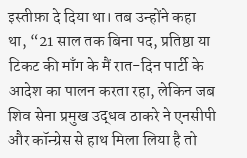इस्तीफ़ा दे दिया था। तब उन्होंने कहा था, “21 साल तक बिना पद, प्रतिष्ठा या टिकट की माँग के मैं रात-दिन पार्टी के आदेश का पालन करता रहा, लेकिन जब शिव सेना प्रमुख उद्धव ठाकरे ने एनसीपी और कॉन्ग्रेस से हाथ मिला लिया है तो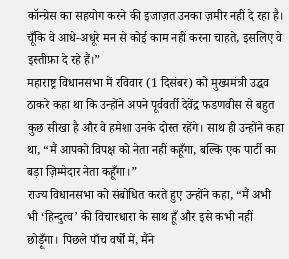कॉन्ग्रेस का सहयोग करने की इजाज़त उनका ज़मीर नहीं दे रहा है। चूँकि वे आधे-अधूरे मन से कोई काम नहीं करना चाहते, इसलिए वे इस्तीफ़ा दे रहे हैं।”
महाराष्ट्र विधानसभा में रविवार (1 दिसंबर) को मुख्यमंत्री उद्धव ठाकरे कहा था कि उन्होंने अपने पूर्ववर्ती देवेंद्र फडणवीस से बहुत कुछ सीखा है और वे हमेशा उनके दोस्त रहेंगे। साथ ही उन्होंने कहा था, “मैं आपको विपक्ष को नेता नहीं कहूँगा, बल्कि एक पार्टी का बड़ा ज़िम्मेदार नेता कहूँगा।”
राज्य विधानसभा को संबोधित करते हुए उन्होंने कहा, “मैं अभी भी ‘हिन्दुत्व’ की विचारधारा के साथ हूँ और इसे कभी नहीं छोड़ूँगा। पिछले पाँच वर्षों में, मैंने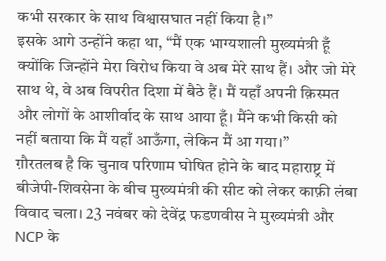कभी सरकार के साथ विश्वासघात नहीं किया है।”
इसके आगे उन्होंने कहा था, “मैं एक भाग्यशाली मुख्यमंत्री हूँ क्योंकि जिन्होंने मेरा विरोध किया वे अब मेरे साथ हैं। और जो मेरे साथ थे, वे अब विपरीत दिशा में बैठे हैं। मैं यहाँ अपनी क़िस्मत और लोगों के आशीर्वाद के साथ आया हूँ। मैंने कभी किसी को नहीं बताया कि मैं यहाँ आऊँगा, लेकिन मैं आ गया।”
ग़ौरतलब है कि चुनाव परिणाम घोषित होने के बाद महाराष्ट्र में बीजेपी-शिवसेना के बीच मुख्यमंत्री की सीट को लेकर काफ़ी लंबा विवाद चला। 23 नवंबर को देवेंद्र फडणवीस ने मुख्यमंत्री और NCP के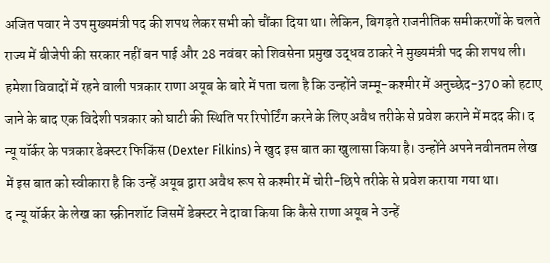अजित पवार ने उप मुख्यमंत्री पद की शपथ लेकर सभी को चौंका दिया था। लेकिन, बिगड़ते राजनीतिक समीकरणों के चलते राज्य में बीजेपी की सरकार नहीं बन पाई और 28 नवंबर को शिवसेना प्रमुख उद्धव ठाकरे ने मुख्यमंत्री पद की शपथ ली।
हमेशा विवादों में रहने वाली पत्रकार राणा अयूब के बारे में पता चला है कि उन्होंने जम्मू-कश्मीर में अनुच्छेद-370 को हटाए जाने के बाद एक विदेशी पत्रकार को घाटी की स्थिति पर रिपोर्टिंग करने के लिए अवैध तरीके से प्रवेश कराने में मदद की। द न्यू यॉर्कर के पत्रकार डेक्स्टर फिकिंस (Dexter Filkins) ने खुद इस बात का खुलासा किया है। उन्होंने अपने नवीनतम लेख में इस बात को स्वीकारा है कि उन्हें अयूब द्वारा अवैध रूप से कश्मीर में चोरी-छिपे तरीके से प्रवेश कराया गया था।
द न्यू यॉर्कर के लेख का स्क्रीनशॉट जिसमें डेक्स्टर ने दावा किया कि कैसे राणा अयूब ने उन्हें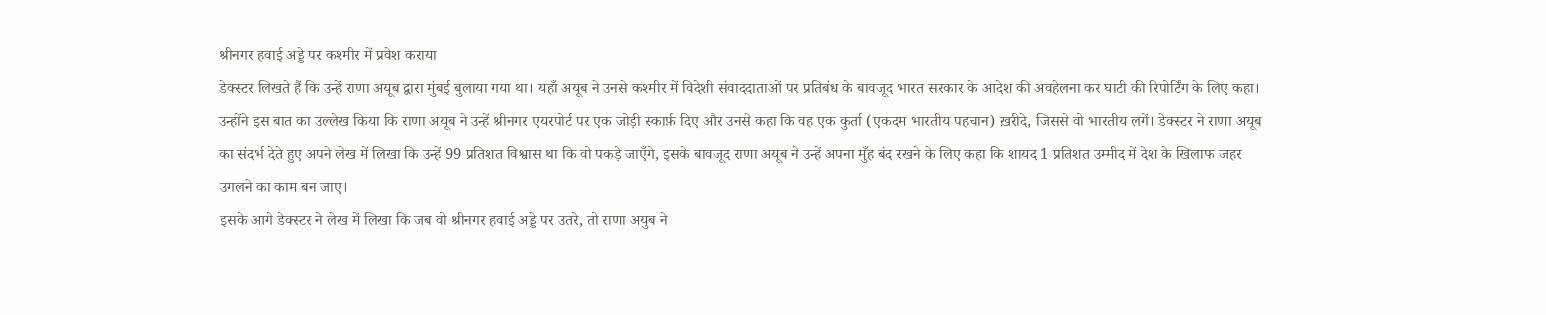श्रीनगर हवाई अड्डे पर कश्मीर में प्रवेश कराया
डेक्स्टर लिखते हैं कि उन्हें राणा अयूब द्वारा मुंबई बुलाया गया था। यहाँ अयूब ने उनसे कश्मीर में विदेशी संवाददाताओं पर प्रतिबंध के बावजूद भारत सरकार के आदेश की अवहेलना कर घाटी की रिपोर्टिंग के लिए कहा। उन्होंने इस बात का उल्लेख किया कि राणा अयूब ने उन्हें श्रीनगर एयरपोर्ट पर एक जोड़ी स्कार्फ़ दिए और उनसे कहा कि वह एक कुर्ता (एकदम भारतीय पहचान) ख़रीदे, जिससे वो भारतीय लगें। डेक्स्टर ने राणा अयूब का संदर्भ देते हुए अपने लेख में लिखा कि उन्हें 99 प्रतिशत विश्वास था कि वो पकड़े जाएँगे, इसके बावजूद राणा अयूब ने उन्हें अपना मुँह बंद रखने के लिए कहा कि शायद 1 प्रतिशत उम्मीद में देश के खिलाफ जहर उगलने का काम बन जाए।
इसके आगे डेक्स्टर ने लेख में लिखा कि जब वो श्रीनगर हवाई अड्डे पर उतरे, तो राणा अयुब ने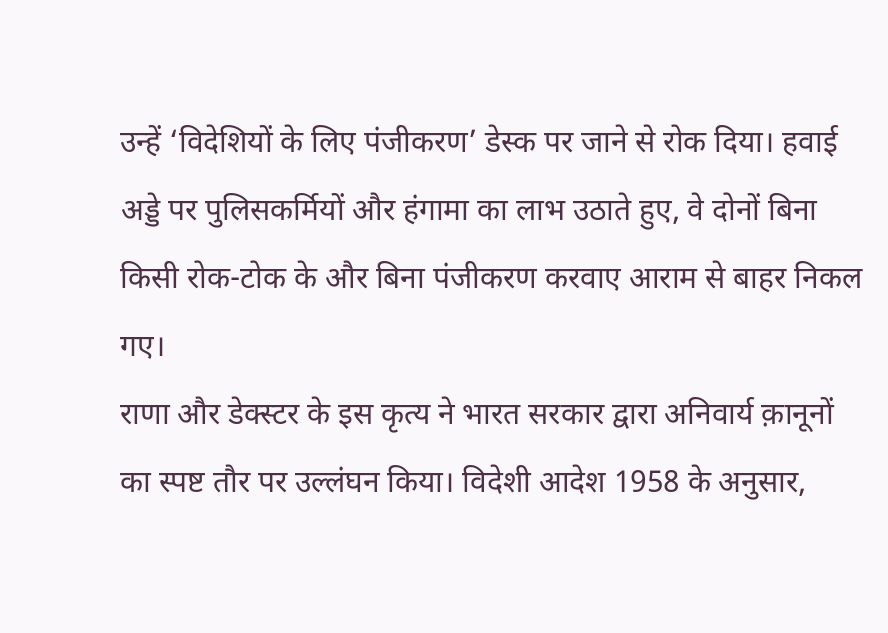उन्हें ‘विदेशियों के लिए पंजीकरण’ डेस्क पर जाने से रोक दिया। हवाई अड्डे पर पुलिसकर्मियों और हंगामा का लाभ उठाते हुए, वे दोनों बिना किसी रोक-टोक के और बिना पंजीकरण करवाए आराम से बाहर निकल गए।
राणा और डेक्स्टर के इस कृत्य ने भारत सरकार द्वारा अनिवार्य क़ानूनों का स्पष्ट तौर पर उल्लंघन किया। विदेशी आदेश 1958 के अनुसार,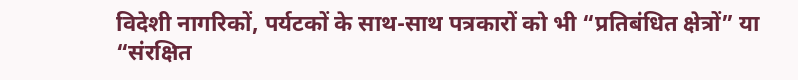विदेशी नागरिकों, पर्यटकों के साथ-साथ पत्रकारों को भी “प्रतिबंधित क्षेत्रों” या “संरक्षित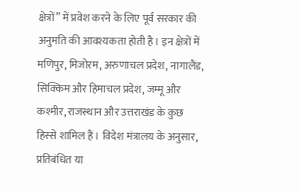क्षेत्रों” में प्रवेश करने के लिए पूर्व सरकार की अनुमति की आवश्यकता होती है। इन क्षेत्रों में मणिपुर, मिजोरम, अरुणाचल प्रदेश, नागालैंड, सिक्किम और हिमाचल प्रदेश, जम्मू और कश्मीर, राजस्थान और उत्तराखंड के कुछ हिस्से शामिल हैं। विदेश मंत्रालय के अनुसार, प्रतिबंधित या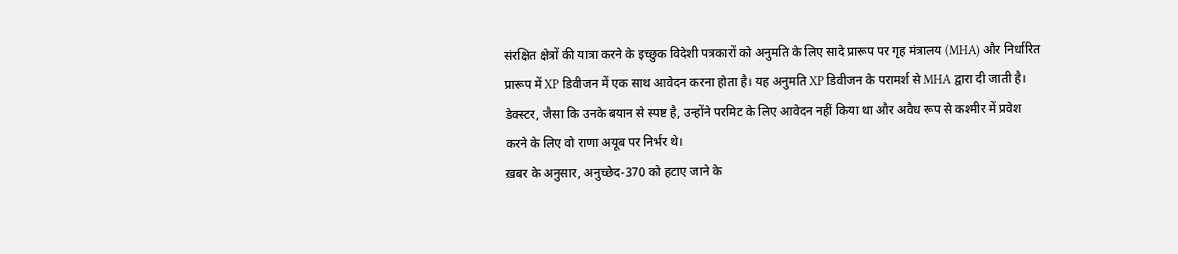संरक्षित क्षेत्रों की यात्रा करने के इच्छुक विदेशी पत्रकारों को अनुमति के लिए सादे प्रारूप पर गृह मंत्रालय (MHA) और निर्धारित प्रारूप में XP डिवीजन में एक साथ आवेदन करना होता है। यह अनुमति XP डिवीजन के परामर्श से MHA द्वारा दी जाती है।
डेक्स्टर, जैसा कि उनके बयान से स्पष्ट है, उन्होंने परमिट के लिए आवेदन नहीं किया था और अवैध रूप से कश्मीर में प्रवेश करने के लिए वो राणा अयूब पर निर्भर थे।
ख़बर के अनुसार, अनुच्छेद-370 को हटाए जाने के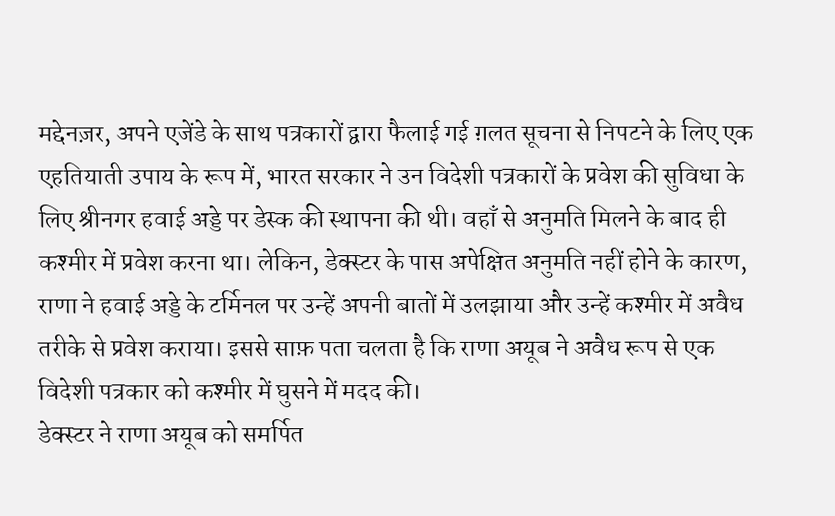मद्देनज़र, अपने एजेंडे के साथ पत्रकारों द्वारा फैलाई गई ग़लत सूचना से निपटने के लिए एक एहतियाती उपाय के रूप में, भारत सरकार ने उन विदेशी पत्रकारों के प्रवेश की सुविधा के लिए श्रीनगर हवाई अड्डे पर डेस्क की स्थापना की थी। वहाँ से अनुमति मिलने के बाद ही कश्मीर में प्रवेश करना था। लेकिन, डेक्स्टर के पास अपेक्षित अनुमति नहीं होने के कारण, राणा ने हवाई अड्डे के टर्मिनल पर उन्हें अपनी बातों में उलझाया और उन्हें कश्मीर में अवैध तरीके से प्रवेश कराया। इससे साफ़ पता चलता है कि राणा अयूब ने अवैध रूप से एक विदेशी पत्रकार को कश्मीर में घुसने में मदद की।
डेक्स्टर ने राणा अयूब को समर्पित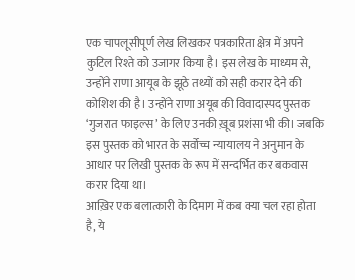एक चापलूसीपूर्ण लेख लिखकर पत्रकारिता क्षेत्र में अपने कुटिल रिश्ते को उजागर किया है। इस लेख के माध्यम से, उन्होंने राणा आयूब के झूठे तथ्यों को सही करार देने की कोशिश की है। उन्होंने राणा अयूब की विवादास्पद पुस्तक ‘गुजरात फाइल्स’ के लिए उनकी ख़ूब प्रशंसा भी की। जबकि इस पुस्तक को भारत के सर्वोच्च न्यायालय ने अनुमान के आधार पर लिखी पुस्तक के रूप में सन्दर्भित कर बकवास करार दिया था।
आख़िर एक बलात्कारी के दिमाग में कब क्या चल रहा होता है, ये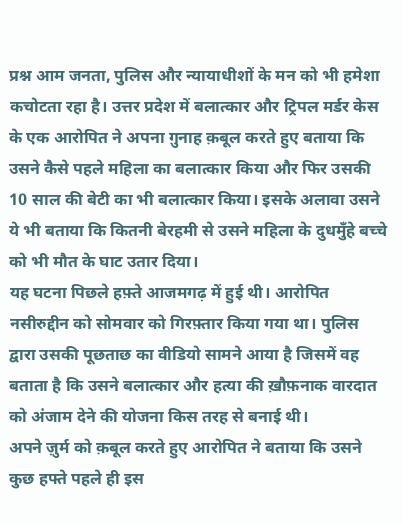प्रश्न आम जनता, पुलिस और न्यायाधीशों के मन को भी हमेशा कचोटता रहा है। उत्तर प्रदेश में बलात्कार और ट्रिपल मर्डर केस के एक आरोपित ने अपना ग़ुनाह क़बूल करते हुए बताया कि उसने कैसे पहले महिला का बलात्कार किया और फिर उसकी 10 साल की बेटी का भी बलात्कार किया। इसके अलावा उसने ये भी बताया कि कितनी बेरहमी से उसने महिला के दुधमुँहे बच्चे को भी मौत के घाट उतार दिया।
यह घटना पिछले हफ़्ते आजमगढ़ में हुई थी। आरोपित नसीरुद्दीन को सोमवार को गिरफ़्तार किया गया था। पुलिस द्वारा उसकी पूछताछ का वीडियो सामने आया है जिसमें वह बताता है कि उसने बलात्कार और हत्या की ख़ौफ़नाक वारदात को अंजाम देने की योजना किस तरह से बनाई थी।
अपने ज़ुर्म को क़बूल करते हुए आरोपित ने बताया कि उसने कुछ हफ्ते पहले ही इस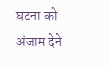घटना को अंजाम देने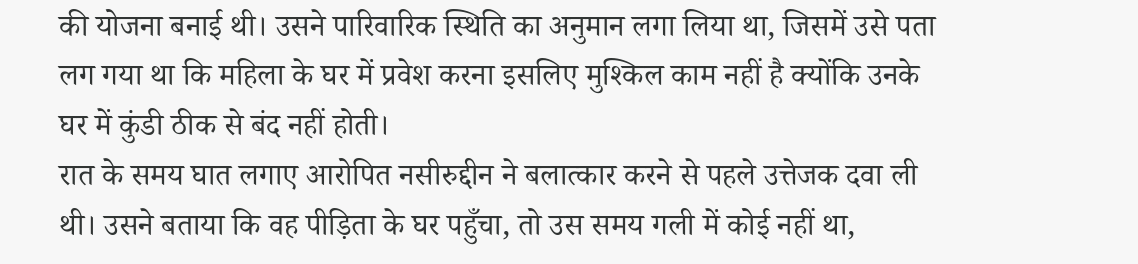की योजना बनाई थी। उसने पारिवारिक स्थिति का अनुमान लगा लिया था, जिसमें उसे पता लग गया था कि महिला के घर में प्रवेश करना इसलिए मुश्किल काम नहीं है क्योंकि उनके घर में कुंडी ठीक से बंद नहीं होती।
रात के समय घात लगाए आरोपित नसीरुद्दीन ने बलात्कार करने से पहले उत्तेजक दवा ली थी। उसने बताया कि वह पीड़िता के घर पहुँचा, तो उस समय गली में कोई नहीं था,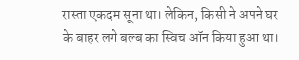रास्ता एकदम सूना था। लेकिन, किसी ने अपने घर के बाहर लगे बल्ब का स्विच ऑन किया हुआ था।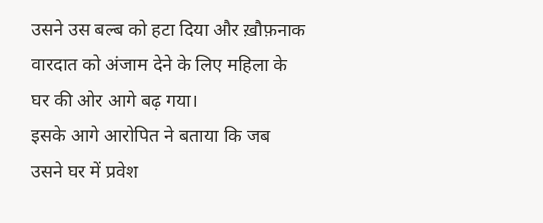उसने उस बल्ब को हटा दिया और ख़ौफ़नाक वारदात को अंजाम देने के लिए महिला के घर की ओर आगे बढ़ गया।
इसके आगे आरोपित ने बताया कि जब उसने घर में प्रवेश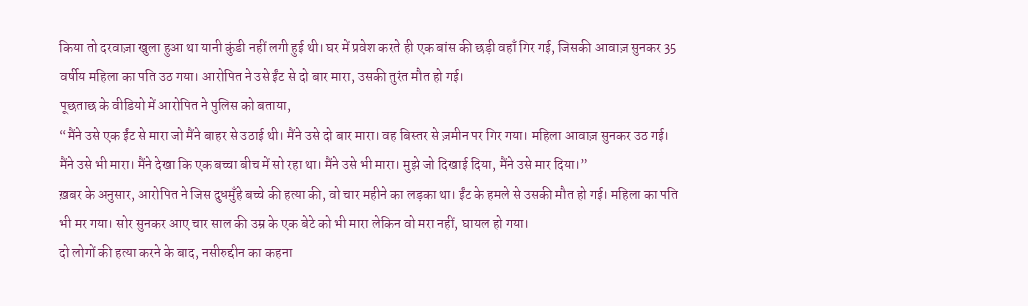किया तो दरवाज़ा खुला हुआ था यानी कुंडी नहीं लगी हुई थी। घर में प्रवेश करते ही एक बांस की छड़ी वहाँ गिर गई, जिसकी आवाज़ सुनकर 35 वर्षीय महिला का पति उठ गया। आरोपित ने उसे ईंट से दो बार मारा, उसकी तुरंत मौत हो गई।
पूछताछ के वीडियो में आरोपित ने पुलिस को बताया,
“मैंने उसे एक ईंट से मारा जो मैंने बाहर से उठाई थी। मैंने उसे दो बार मारा। वह बिस्तर से ज़मीन पर गिर गया। महिला आवाज़ सुनकर उठ गई। मैंने उसे भी मारा। मैंने देखा कि एक बच्चा बीच में सो रहा था। मैंने उसे भी मारा। मुझे जो दिखाई दिया, मैंने उसे मार दिया।”
ख़बर के अनुसार, आरोपित ने जिस दुधमुँहे बच्चे की हत्या की, वो चार महीने का लड़का था। ईंट के हमले से उसकी मौत हो गई। महिला का पति भी मर गया। सोर सुनकर आए चार साल की उम्र के एक बेटे को भी मारा लेकिन वो मरा नहीं, घायल हो गया।
दो लोगों की हत्या करने के बाद, नसीरुद्दीन का कहना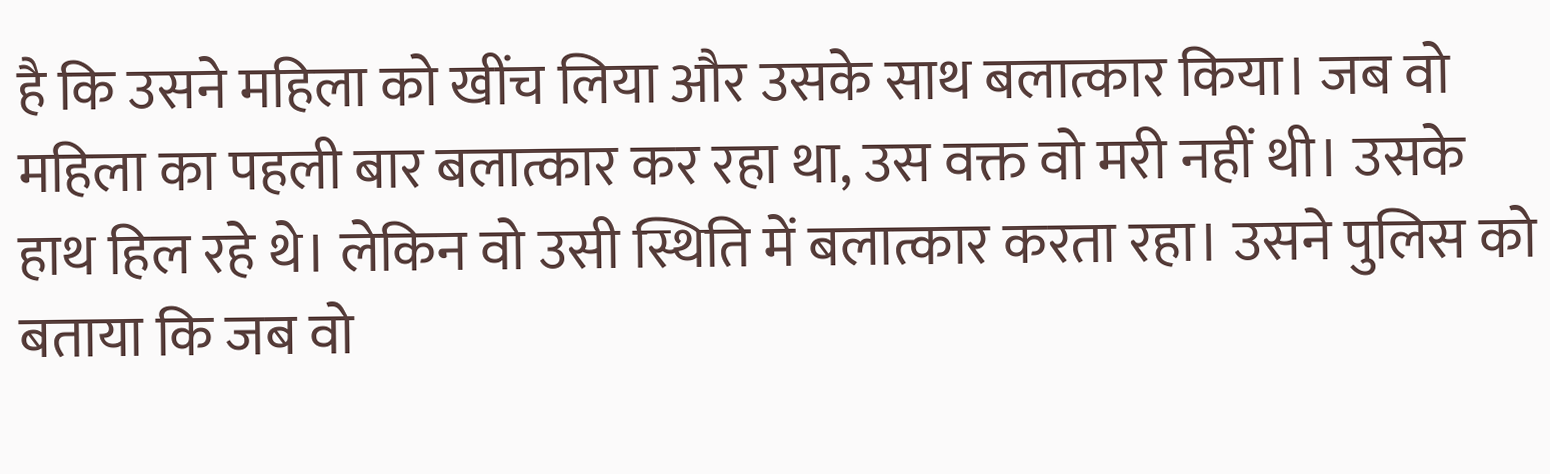है कि उसने महिला को खींच लिया और उसके साथ बलात्कार किया। जब वो महिला का पहली बार बलात्कार कर रहा था, उस वक्त वो मरी नहीं थी। उसके हाथ हिल रहे थे। लेकिन वो उसी स्थिति में बलात्कार करता रहा। उसने पुलिस को बताया कि जब वो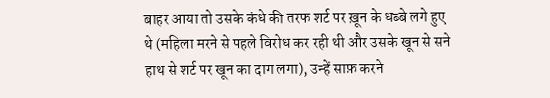बाहर आया तो उसके कंधे की तरफ शर्ट पर ख़ून के धब्बे लगे हुए थे (महिला मरने से पहले विरोध कर रही थी और उसके खून से सने हाथ से शर्ट पर खून का दाग लगा), उन्हें साफ़ करने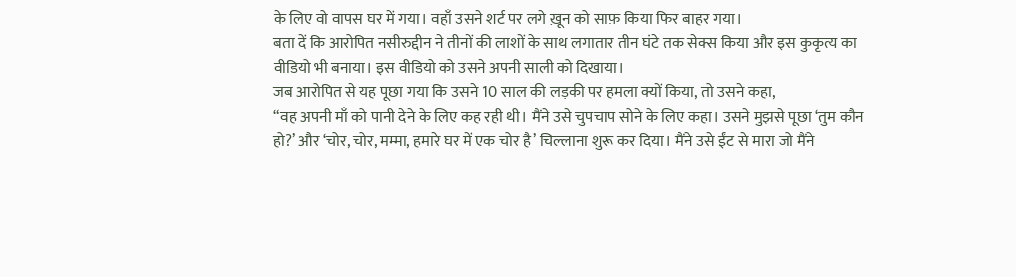के लिए वो वापस घर में गया। वहाँ उसने शर्ट पर लगे ख़ून को साफ़ किया फिर बाहर गया।
बता दें कि आरोपित नसीरुद्दीन ने तीनों की लाशों के साथ लगातार तीन घंटे तक सेक्स किया और इस कुकृत्य का वीडियो भी बनाया। इस वीडियो को उसने अपनी साली को दिखाया।
जब आरोपित से यह पूछा गया कि उसने 10 साल की लड़की पर हमला क्यों किया, तो उसने कहा,
“वह अपनी माँ को पानी देने के लिए कह रही थी। मैंने उसे चुपचाप सोने के लिए कहा। उसने मुझसे पूछा ‘तुम कौन हो?’ और ‘चोर, चोर, मम्मा, हमारे घर में एक चोर है’ चिल्लाना शुरू कर दिया। मैंने उसे ईंट से मारा जो मैंने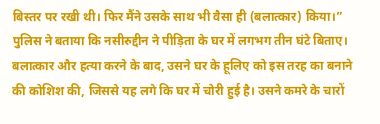बिस्तर पर रखी थी। फिर मैंने उसके साथ भी वैसा ही (बलात्कार) किया।”
पुलिस ने बताया कि नसीरुद्दीन ने पीड़िता के घर में लगभग तीन घंटे बिताए। बलात्कार और हत्या करने के बाद, उसने घर के हूलिए को इस तरह का बनाने की कोशिश की, जिससे यह लगे कि घर में चोरी हुई है। उसने कमरे के चारों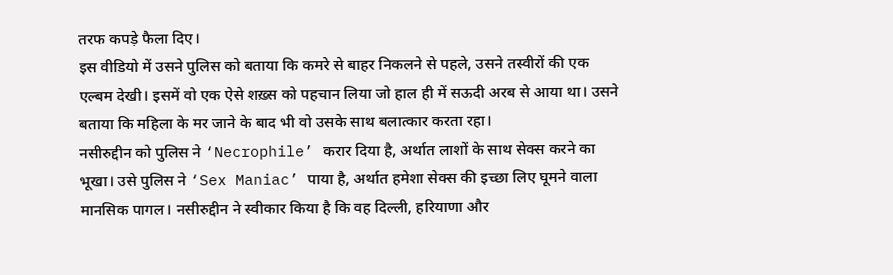तरफ कपड़े फैला दिए।
इस वीडियो में उसने पुलिस को बताया कि कमरे से बाहर निकलने से पहले, उसने तस्वीरों की एक एल्बम देखी। इसमें वो एक ऐसे शख़्स को पहचान लिया जो हाल ही में सऊदी अरब से आया था। उसने बताया कि महिला के मर जाने के बाद भी वो उसके साथ बलात्कार करता रहा।
नसीरुद्दीन को पुलिस ने ‘Necrophile’ करार दिया है, अर्थात लाशों के साथ सेक्स करने का भूखा। उसे पुलिस ने ‘Sex Maniac’ पाया है, अर्थात हमेशा सेक्स की इच्छा लिए घूमने वाला मानसिक पागल। नसीरुद्दीन ने स्वीकार किया है कि वह दिल्ली, हरियाणा और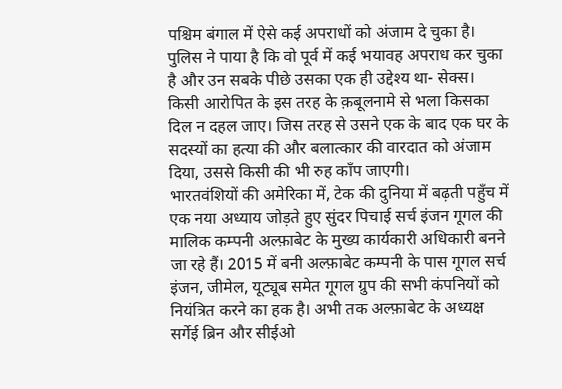पश्चिम बंगाल में ऐसे कई अपराधों को अंजाम दे चुका है। पुलिस ने पाया है कि वो पूर्व में कई भयावह अपराध कर चुका है और उन सबके पीछे उसका एक ही उद्देश्य था- सेक्स।
किसी आरोपित के इस तरह के क़बूलनामे से भला किसका दिल न दहल जाए। जिस तरह से उसने एक के बाद एक घर के सदस्यों का हत्या की और बलात्कार की वारदात को अंजाम दिया, उससे किसी की भी रुह काँप जाएगी।
भारतवंशियों की अमेरिका में, टेक की दुनिया में बढ़ती पहुँच में एक नया अध्याय जोड़ते हुए सुंदर पिचाई सर्च इंजन गूगल की मालिक कम्पनी अल्फ़ाबेट के मुख्य कार्यकारी अधिकारी बनने जा रहे हैं। 2015 में बनी अल्फ़ाबेट कम्पनी के पास गूगल सर्च इंजन, जीमेल, यूट्यूब समेत गूगल ग्रुप की सभी कंपनियों को नियंत्रित करने का हक है। अभी तक अल्फ़ाबेट के अध्यक्ष सर्गेई ब्रिन और सीईओ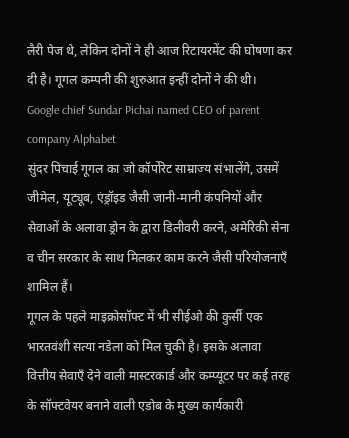लैरी पेज थे, लेकिन दोनों ने ही आज रिटायरमेंट की घोषणा कर दी है। गूगल कम्पनी की शुरुआत इन्हीं दोनों ने की थी।
Google chief Sundar Pichai named CEO of parent company Alphabet
सुंदर पिचाई गूगल का जो कॉर्पोरेट साम्राज्य संभालेंगे, उसमें जीमेल, यूट्यूब, एंड्रॉइड जैसी जानी-मानी कंपनियों और सेवाओं के अलावा ड्रोन के द्वारा डिलीवरी करने, अमेरिकी सेना व चीन सरकार के साथ मिलकर काम करने जैसी परियोजनाएँ शामिल हैं।
गूगल के पहले माइक्रोसॉफ्ट में भी सीईओ की कुर्सी एक भारतवंशी सत्या नडेला को मिल चुकी है। इसके अलावा वित्तीय सेवाएँ देने वाली मास्टरकार्ड और कम्प्यूटर पर कई तरह के सॉफ्टवेयर बनाने वाली एडोब के मुख्य कार्यकारी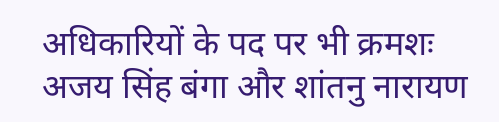अधिकारियों के पद पर भी क्रमशः अजय सिंह बंगा और शांतनु नारायण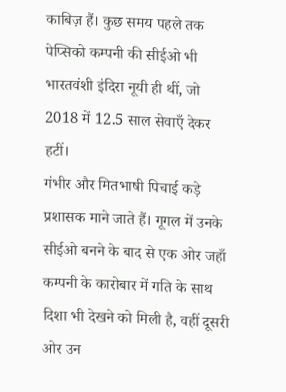काबिज़ हैं। कुछ समय पहले तक पेप्सिको कम्पनी की सीईओ भी भारतवंशी इंदिरा नूयी ही थीं, जो 2018 में 12.5 साल सेवाएँ देकर हटीं।
गंभीर और मितभाषी पिचाई कड़े प्रशासक माने जाते हैं। गूगल में उनके सीईओ बनने के बाद से एक ओर जहाँ कम्पनी के कारोबार में गति के साथ दिशा भी देखने को मिली है, वहीं दूसरी ओर उन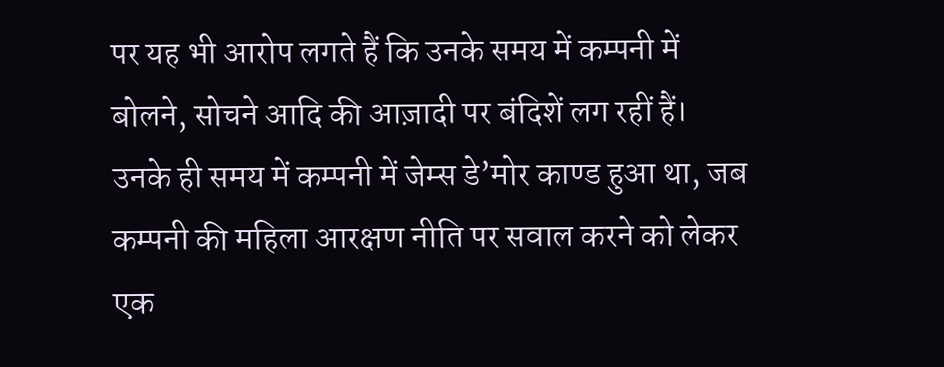पर यह भी आरोप लगते हैं कि उनके समय में कम्पनी में बोलने, सोचने आदि की आज़ादी पर बंदिशें लग रहीं हैं। उनके ही समय में कम्पनी में जेम्स डे’मोर काण्ड हुआ था, जब कम्पनी की महिला आरक्षण नीति पर सवाल करने को लेकर एक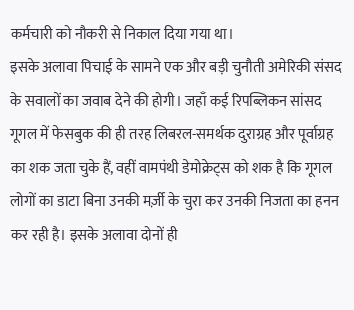कर्मचारी को नौकरी से निकाल दिया गया था।
इसके अलावा पिचाई के सामने एक और बड़ी चुनौती अमेरिकी संसद के सवालों का जवाब देने की होगी। जहाँ कई रिपब्लिकन सांसद गूगल में फेसबुक की ही तरह लिबरल-समर्थक दुराग्रह और पूर्वाग्रह का शक जता चुके हैं, वहीं वामपंथी डेमोक्रेट्स को शक है कि गूगल लोगों का डाटा बिना उनकी मर्ज़ी के चुरा कर उनकी निजता का हनन कर रही है। इसके अलावा दोनों ही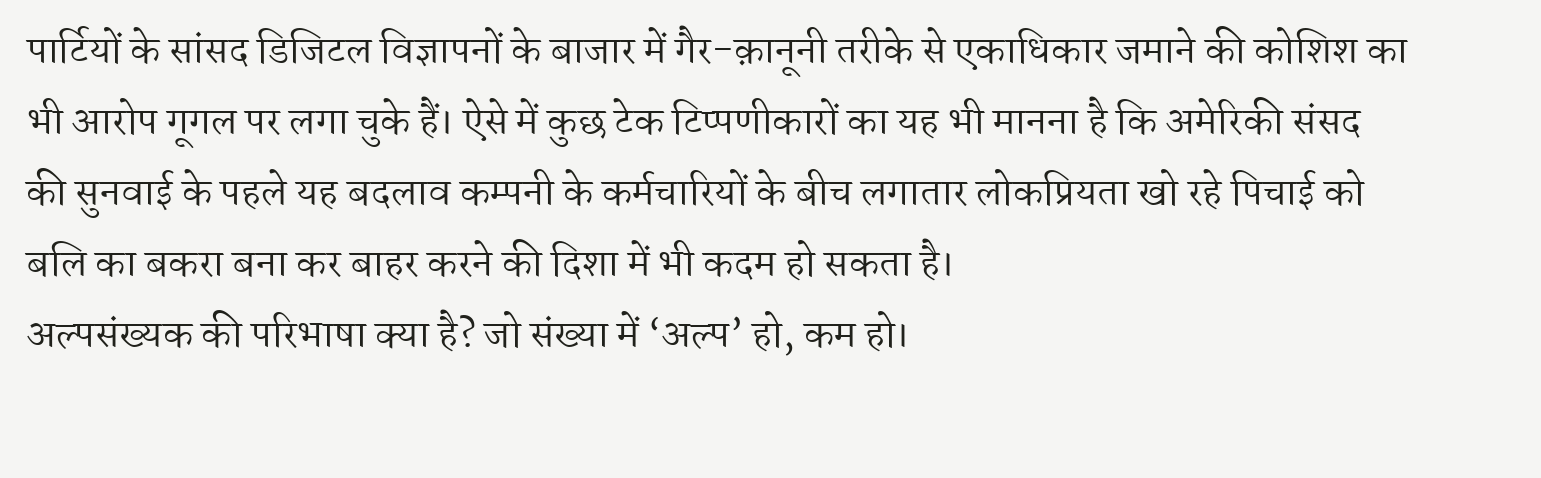पार्टियों के सांसद डिजिटल विज्ञापनों के बाजार में गैर-क़ानूनी तरीके से एकाधिकार जमाने की कोशिश का भी आरोप गूगल पर लगा चुके हैं। ऐसे में कुछ टेक टिप्पणीकारों का यह भी मानना है कि अमेरिकी संसद की सुनवाई के पहले यह बदलाव कम्पनी के कर्मचारियों के बीच लगातार लोकप्रियता खो रहे पिचाई को बलि का बकरा बना कर बाहर करने की दिशा में भी कदम हो सकता है।
अल्पसंख्यक की परिभाषा क्या है? जो संख्या में ‘अल्प’ हो, कम हो।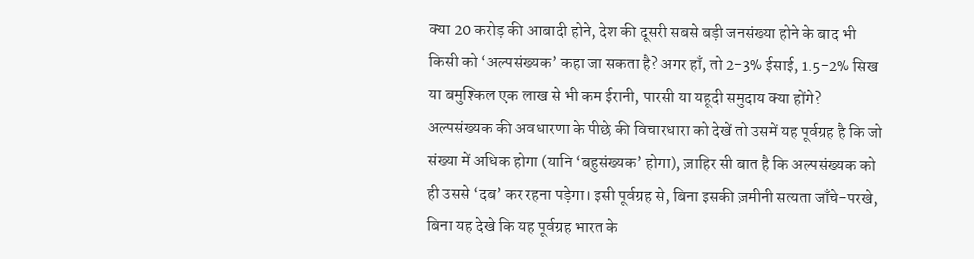क्या 20 करोड़ की आबादी होने, देश की दूसरी सबसे बड़ी जनसंख्या होने के बाद भी किसी को ‘अल्पसंख्यक’ कहा जा सकता है? अगर हाँ, तो 2-3% ईसाई, 1.5-2% सिख या बमुश्किल एक लाख से भी कम ईरानी, पारसी या यहूदी समुदाय क्या होंगे?
अल्पसंख्यक की अवधारणा के पीछे की विचारधारा को देखें तो उसमें यह पूर्वग्रह है कि जो संख्या में अधिक होगा (यानि ‘बहुसंख्यक’ होगा), ज़ाहिर सी बात है कि अल्पसंख्यक को ही उससे ‘दब’ कर रहना पड़ेगा। इसी पूर्वग्रह से, बिना इसकी ज़मीनी सत्यता जाँचे-परखे, बिना यह देखे कि यह पूर्वग्रह भारत के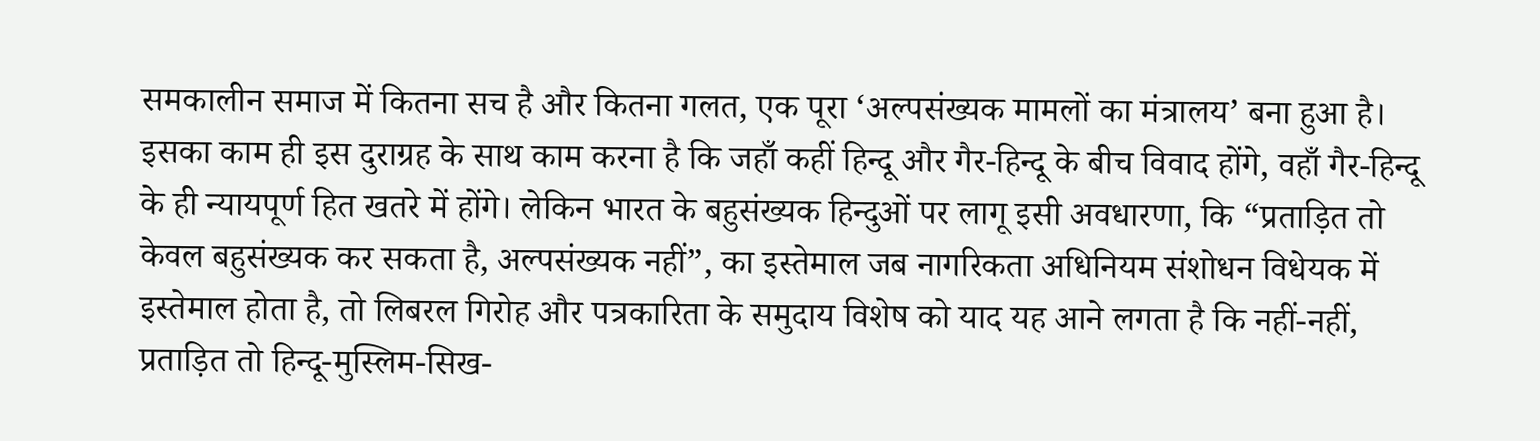समकालीन समाज में कितना सच है और कितना गलत, एक पूरा ‘अल्पसंख्यक मामलों का मंत्रालय’ बना हुआ है।
इसका काम ही इस दुराग्रह के साथ काम करना है कि जहाँ कहीं हिन्दू और गैर-हिन्दू के बीच विवाद होंगे, वहाँ गैर-हिन्दू के ही न्यायपूर्ण हित खतरे में होंगे। लेकिन भारत के बहुसंख्यक हिन्दुओं पर लागू इसी अवधारणा, कि “प्रताड़ित तो केवल बहुसंख्यक कर सकता है, अल्पसंख्यक नहीं”, का इस्तेमाल जब नागरिकता अधिनियम संशोधन विधेयक में इस्तेमाल होता है, तो लिबरल गिरोह और पत्रकारिता के समुदाय विशेष को याद यह आने लगता है कि नहीं-नहीं, प्रताड़ित तो हिन्दू-मुस्लिम-सिख-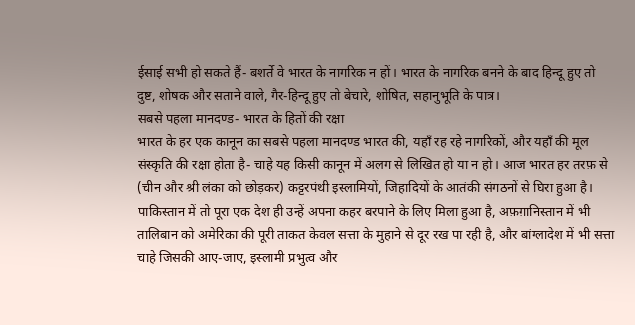ईसाई सभी हो सकते हैं- बशर्ते वे भारत के नागरिक न हों। भारत के नागरिक बनने के बाद हिन्दू हुए तो दुष्ट, शोषक और सताने वाले, गैर-हिन्दू हुए तो बेचारे, शोषित, सहानुभूति के पात्र।
सबसे पहला मानदण्ड- भारत के हितों की रक्षा
भारत के हर एक कानून का सबसे पहला मानदण्ड भारत की, यहाँ रह रहे नागरिकों, और यहाँ की मूल संस्कृति की रक्षा होता है- चाहे यह किसी कानून में अलग से लिखित हो या न हो। आज भारत हर तरफ़ से (चीन और श्री लंका को छोड़कर) कट्टरपंथी इस्लामियों, जिहादियों के आतंकी संगठनों से घिरा हुआ है। पाकिस्तान में तो पूरा एक देश ही उन्हें अपना कहर बरपाने के लिए मिला हुआ है, अफ़ग़ानिस्तान में भी तालिबान को अमेरिका की पूरी ताकत केवल सत्ता के मुहाने से दूर रख पा रही है, और बांग्लादेश में भी सत्ता चाहे जिसकी आए-जाए, इस्लामी प्रभुत्व और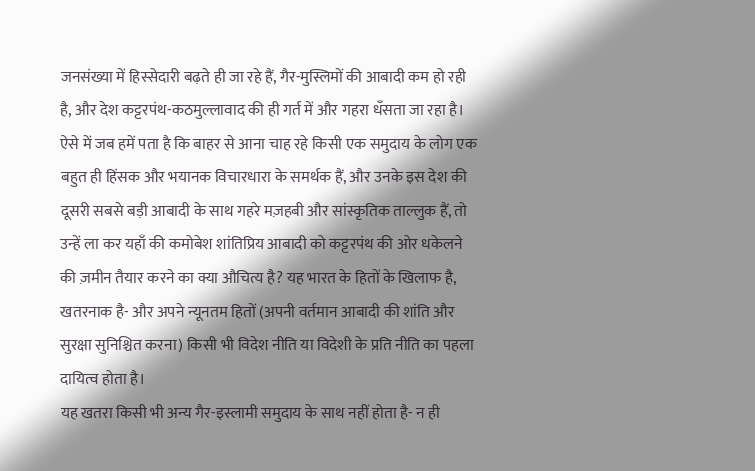जनसंख्या में हिस्सेदारी बढ़ते ही जा रहे हैं, गैर-मुस्लिमों की आबादी कम हो रही है, और देश कट्टरपंथ-कठमुल्लावाद की ही गर्त में और गहरा धँसता जा रहा है।
ऐसे में जब हमें पता है कि बाहर से आना चाह रहे किसी एक समुदाय के लोग एक बहुत ही हिंसक और भयानक विचारधारा के समर्थक हैं, और उनके इस देश की दूसरी सबसे बड़ी आबादी के साथ गहरे मज़हबी और सांस्कृतिक ताल्लुक हैं, तो उन्हें ला कर यहाँ की कमोबेश शांतिप्रिय आबादी को कट्टरपंथ की ओर धकेलने की ज़मीन तैयार करने का क्या औचित्य है? यह भारत के हितों के खिलाफ है, खतरनाक है- और अपने न्यूनतम हितों (अपनी वर्तमान आबादी की शांति और सुरक्षा सुनिश्चित करना) किसी भी विदेश नीति या विदेशी के प्रति नीति का पहला दायित्व होता है।
यह खतरा किसी भी अन्य गैर-इस्लामी समुदाय के साथ नहीं होता है- न ही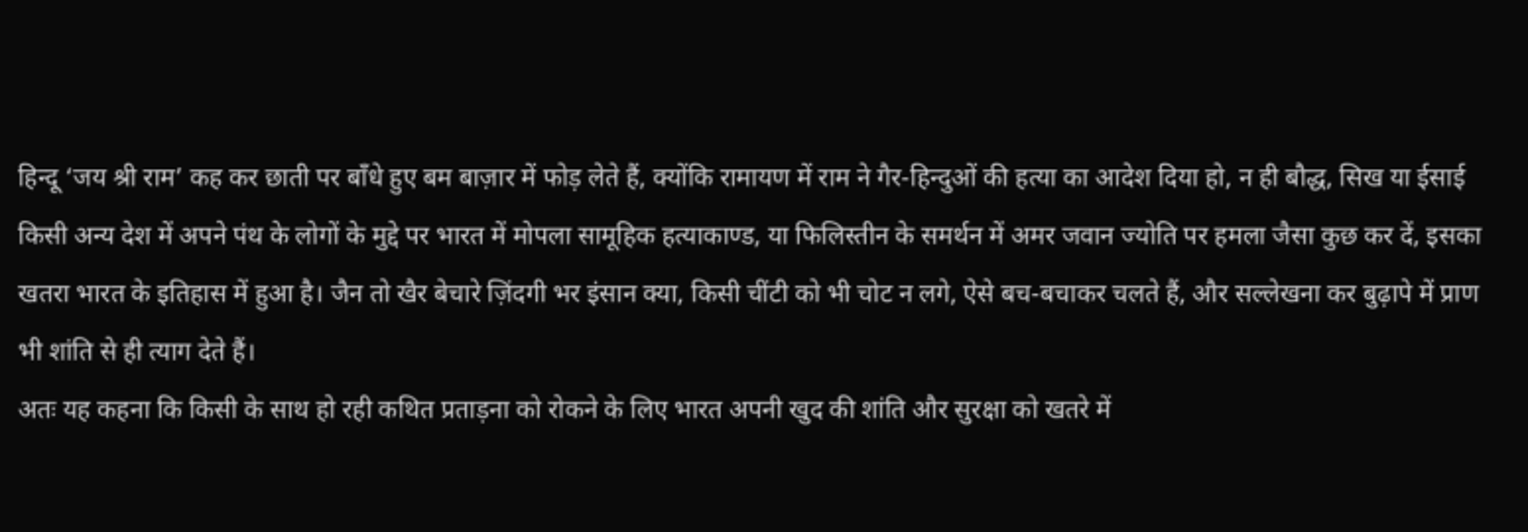हिन्दू ‘जय श्री राम’ कह कर छाती पर बाँधे हुए बम बाज़ार में फोड़ लेते हैं, क्योंकि रामायण में राम ने गैर-हिन्दुओं की हत्या का आदेश दिया हो, न ही बौद्ध, सिख या ईसाई किसी अन्य देश में अपने पंथ के लोगों के मुद्दे पर भारत में मोपला सामूहिक हत्याकाण्ड, या फिलिस्तीन के समर्थन में अमर जवान ज्योति पर हमला जैसा कुछ कर दें, इसका खतरा भारत के इतिहास में हुआ है। जैन तो खैर बेचारे ज़िंदगी भर इंसान क्या, किसी चींटी को भी चोट न लगे, ऐसे बच-बचाकर चलते हैं, और सल्लेखना कर बुढ़ापे में प्राण भी शांति से ही त्याग देते हैं।
अतः यह कहना कि किसी के साथ हो रही कथित प्रताड़ना को रोकने के लिए भारत अपनी खुद की शांति और सुरक्षा को खतरे में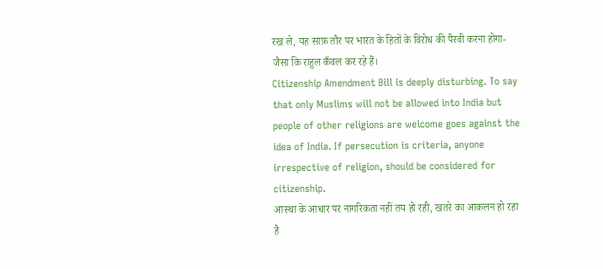रख ले, यह साफ़ तौर पर भारत के हितों के विरोध की पैरवी करना होगा- जैसा कि राहुल कँवल कर रहे हैं।
Citizenship Amendment Bill is deeply disturbing. To say that only Muslims will not be allowed into India but people of other religions are welcome goes against the idea of India. If persecution is criteria, anyone irrespective of religion, should be considered for citizenship.
आस्था के आधार पर नागरिकता नहीं तय हो रही, खतरे का आकलन हो रहा है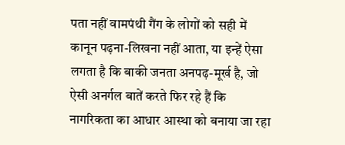पता नहीं वामपंथी गैंग के लोगों को सही में कानून पढ़ना-लिखना नहीं आता, या इन्हें ऐसा लगता है कि बाकी जनता अनपढ़-मूर्ख है, जो ऐसी अनर्गल बातें करते फिर रहे हैं कि नागरिकता का आधार आस्था को बनाया जा रहा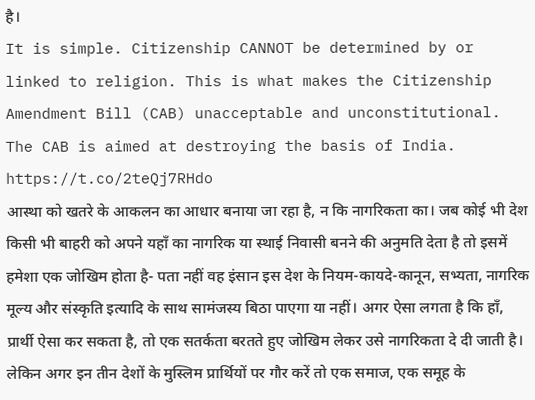है।
It is simple. Citizenship CANNOT be determined by or linked to religion. This is what makes the Citizenship Amendment Bill (CAB) unacceptable and unconstitutional. The CAB is aimed at destroying the basis of India. https://t.co/2teQj7RHdo
आस्था को खतरे के आकलन का आधार बनाया जा रहा है, न कि नागरिकता का। जब कोई भी देश किसी भी बाहरी को अपने यहाँ का नागरिक या स्थाई निवासी बनने की अनुमति देता है तो इसमें हमेशा एक जोखिम होता है- पता नहीं वह इंसान इस देश के नियम-कायदे-कानून, सभ्यता, नागरिक मूल्य और संस्कृति इत्यादि के साथ सामंजस्य बिठा पाएगा या नहीं। अगर ऐसा लगता है कि हाँ, प्रार्थी ऐसा कर सकता है, तो एक सतर्कता बरतते हुए जोखिम लेकर उसे नागरिकता दे दी जाती है।
लेकिन अगर इन तीन देशों के मुस्लिम प्रार्थियों पर गौर करें तो एक समाज, एक समूह के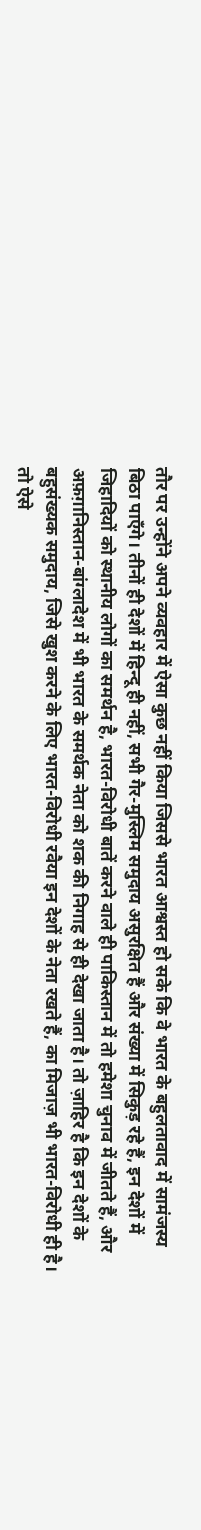तौर पर उन्होंने अपने व्यवहार में ऐसा कुछ नहीं किया जिससे भारत आश्वस्त हो सके कि वे भारत के बहुलतावाद में सामंजस्य बिठा पाएँगे। तीनों ही देशों में हिन्दू ही नहीं, सभी गैर-मुस्लिम समुदाय असुरक्षित हैं और संख्या में सिकुड़ रहे हैं, इन देशों में जिहादियों को स्थानीय लोगों का समर्थन है, भारत-विरोधी बातें करने वाले ही पाकिस्तान में तो हमेशा चुनाव में जीतते हैं, और अफ़ग़ानिस्तान-बांग्लादेश में भी भारत के समर्थक नेता को शक की निगाह से ही देखा जाता है। तो ज़ाहिर है कि इन देशों के बहुसंख्यक समुदाय, जिसे खुश करने के लिए भारत-विरोधी रवैया इन देशों के नेता रखते हैं, का मिजाज़ भी भारत-विरोधी ही है। तो ऐसे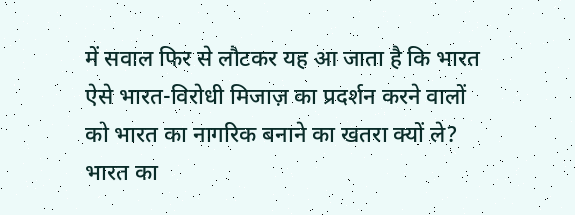में सवाल फिर से लौटकर यह आ जाता है कि भारत ऐसे भारत-विरोधी मिजाज़ का प्रदर्शन करने वालों को भारत का नागरिक बनाने का खतरा क्यों ले?
भारत का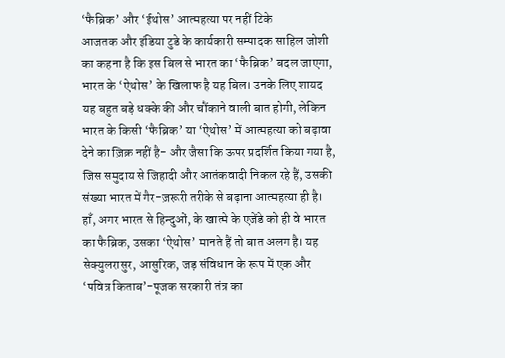‘फैब्रिक’ और ‘ईथोस’ आत्महत्या पर नहीं टिके
आजतक और इंडिया टुडे के कार्यकारी सम्पादक साहिल जोशी का कहना है कि इस बिल से भारत का ‘फैब्रिक’ बदल जाएगा, भारत के ‘ऐथोस’ के खिलाफ है यह बिल। उनके लिए शायद यह बहुत बड़े धक्के की और चौंकाने वाली बात होगी, लेकिन भारत के किसी ‘फैब्रिक’ या ‘ऐथोस’ में आत्महत्या को बढ़ावा देने का ज़िक्र नहीं है- और जैसा कि ऊपर प्रदर्शित किया गया है, जिस समुदाय से जिहादी और आतंकवादी निकल रहे हैं, उसकी संख्या भारत में गैर-ज़रूरी तरीके से बढ़ाना आत्महत्या ही है। हाँ, अगर भारत से हिन्दुओं, के खात्मे के एजेंडे को ही वे भारत का फैब्रिक, उसका ‘ऐथोस’ मानते हैं तो बात अलग है। यह सेक्युलरासुर, आसुरिक, जड़ संविधान के रूप में एक और ‘पवित्र किताब’-पूजक सरकारी तंत्र का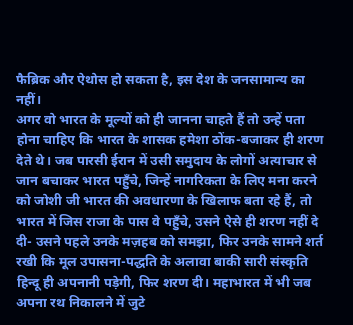फैब्रिक और ऐथोस हो सकता है, इस देश के जनसामान्य का नहीं।
अगर वो भारत के मूल्यों को ही जानना चाहते हैं तो उन्हें पता होना चाहिए कि भारत के शासक हमेशा ठोंक-बजाकर ही शरण देते थे। जब पारसी ईरान में उसी समुदाय के लोगों अत्याचार से जान बचाकर भारत पहुँचे, जिन्हें नागरिकता के लिए मना करने को जोशी जी भारत की अवधारणा के खिलाफ बता रहे हैं, तो भारत में जिस राजा के पास वे पहुँचे, उसने ऐसे ही शरण नहीं दे दी- उसने पहले उनके मज़हब को समझा, फिर उनके सामने शर्त रखी कि मूल उपासना-पद्धति के अलावा बाकी सारी संस्कृति हिन्दू ही अपनानी पड़ेगी, फिर शरण दी। महाभारत में भी जब अपना रथ निकालने में जुटे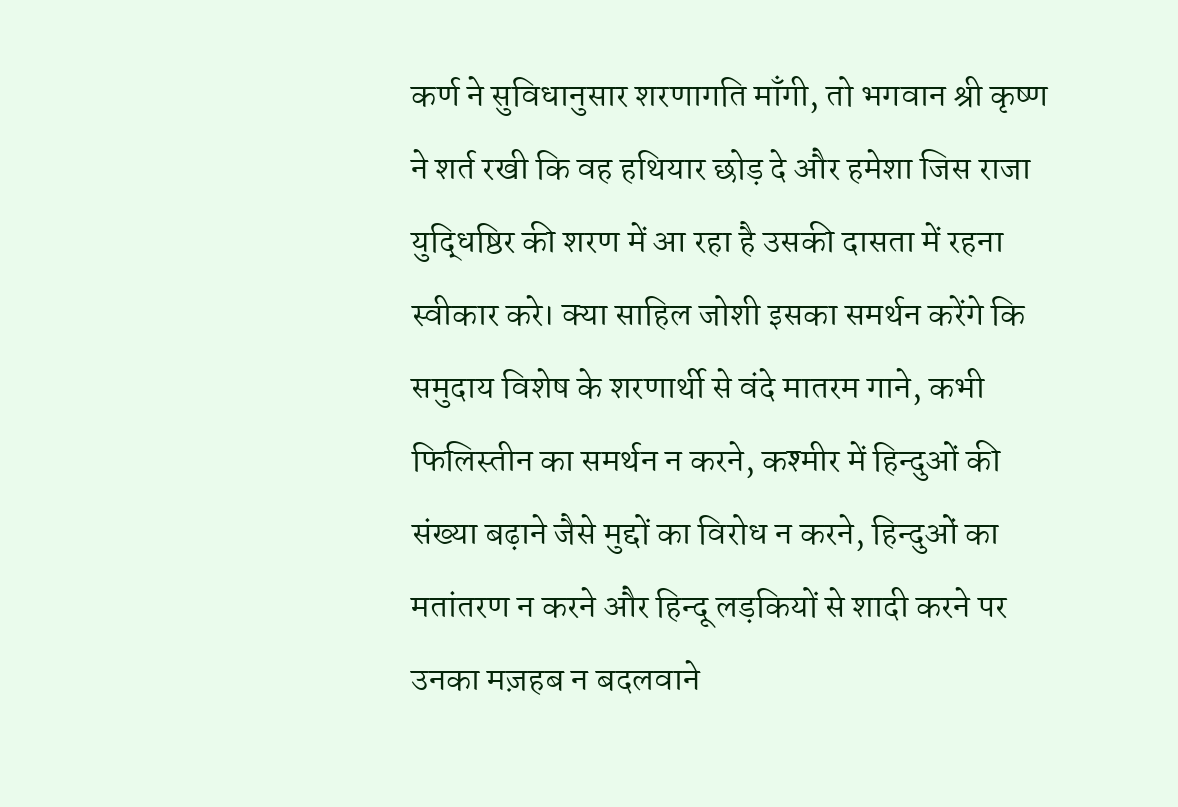कर्ण ने सुविधानुसार शरणागति माँगी, तो भगवान श्री कृष्ण ने शर्त रखी कि वह हथियार छोड़ दे और हमेशा जिस राजा युद्धिष्ठिर की शरण में आ रहा है उसकी दासता में रहना स्वीकार करे। क्या साहिल जोशी इसका समर्थन करेंगे कि समुदाय विशेष के शरणार्थी से वंदे मातरम गाने, कभी फिलिस्तीन का समर्थन न करने, कश्मीर में हिन्दुओं की संख्या बढ़ाने जैसे मुद्दों का विरोध न करने, हिन्दुओं का मतांतरण न करने और हिन्दू लड़कियों से शादी करने पर उनका मज़हब न बदलवाने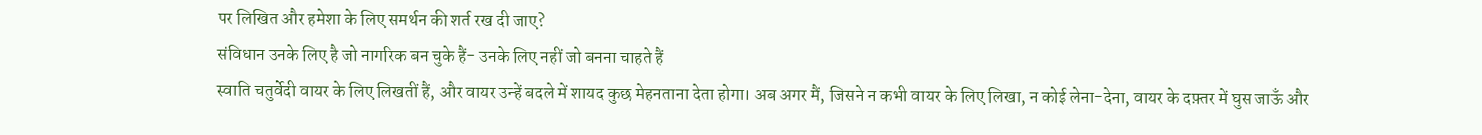पर लिखित और हमेशा के लिए समर्थन की शर्त रख दी जाए?
संविधान उनके लिए है जो नागरिक बन चुके हैं- उनके लिए नहीं जो बनना चाहते हैं
स्वाति चतुर्वेदी वायर के लिए लिखतीं हैं, और वायर उन्हें बदले में शायद कुछ मेहनताना देता होगा। अब अगर मैं, जिसने न कभी वायर के लिए लिखा, न कोई लेना-देना, वायर के दफ़्तर में घुस जाऊँ और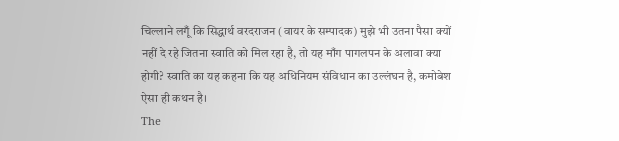चिल्लाने लगूँ कि सिद्धार्थ वरदराजन (वायर के सम्पादक) मुझे भी उतना पैसा क्यों नहीं दे रहे जितना स्वाति को मिल रहा है, तो यह माँग पागलपन के अलावा क्या होगी? स्वाति का यह कहना कि यह अधिनियम संविधान का उल्लंघन है, कमोबेश ऐसा ही कथन है।
The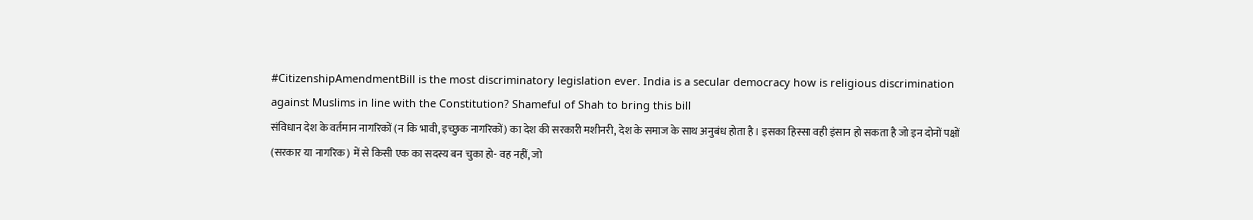#CitizenshipAmendmentBill is the most discriminatory legislation ever. India is a secular democracy how is religious discrimination against Muslims in line with the Constitution? Shameful of Shah to bring this bill
संविधान देश के वर्तमान नागरिकों (न कि भावी, इच्छुक नागरिकों) का देश की सरकारी मशीनरी, देश के समाज के साथ अनुबंध होता है। इसका हिस्सा वही इंसान हो सकता है जो इन दोनों पक्षों (सरकार या नागरिक) में से किसी एक का सदस्य बन चुका हो- वह नहीं, जो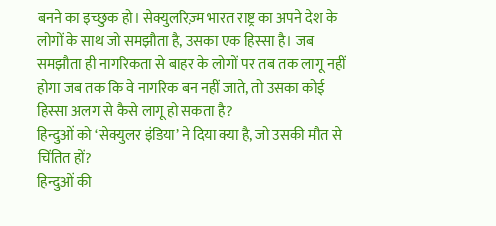बनने का इच्छुक हो। सेक्युलरिज़्म भारत राष्ट्र का अपने देश के लोगों के साथ जो समझौता है, उसका एक हिस्सा है। जब समझौता ही नागरिकता से बाहर के लोगों पर तब तक लागू नहीं होगा जब तक कि वे नागरिक बन नहीं जाते, तो उसका कोई हिस्सा अलग से कैसे लागू हो सकता है?
हिन्दुओं को ‘सेक्युलर इंडिया’ ने दिया क्या है, जो उसकी मौत से चिंतित हों?
हिन्दुओं की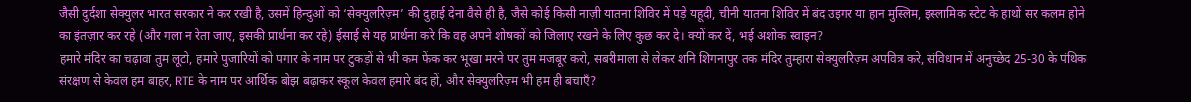जैसी दुर्दशा सेक्युलर भारत सरकार ने कर रखी है, उसमें हिन्दुओं को ‘सेक्युलरिज़्म’ की दुहाई देना वैसे ही है, जैसे कोई किसी नाज़ी यातना शिविर में पड़े यहूदी, चीनी यातना शिविर में बंद उइगर या हान मुस्लिम, इस्लामिक स्टेट के हाथों सर कलम होने का इंतज़ार कर रहे (और गला न रेता जाए, इसकी प्रार्थना कर रहे) ईसाई से यह प्रार्थना करे कि वह अपने शोषकों को जिलाए रखने के लिए कुछ कर दे। क्यों कर दें, भई अशोक स्वाइन?
हमारे मंदिर का चढ़ावा तुम लूटो, हमारे पुजारियों को पगार के नाम पर टुकड़ों से भी कम फेंक कर भूखा मरने पर तुम मजबूर करो, सबरीमाला से लेकर शनि शिगनापुर तक मंदिर तुम्हारा सेक्युलरिज़्म अपवित्र करे, संविधान में अनुच्छेद 25-30 के पंथिक संरक्षण से केवल हम बाहर, RTE के नाम पर आर्थिक बोझ बढ़ाकर स्कूल केवल हमारे बंद हों, और सेक्युलरिज़्म भी हम ही बचाएँ?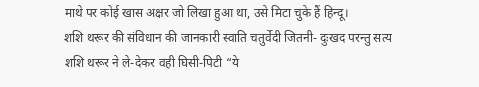माथे पर कोई खास अक्षर जो लिखा हुआ था, उसे मिटा चुके हैं हिन्दू।
शशि थरूर की संविधान की जानकारी स्वाति चतुर्वेदी जितनी- दुःखद परन्तु सत्य
शशि थरूर ने ले-देकर वही घिसी-पिटी “ये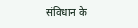संविधान के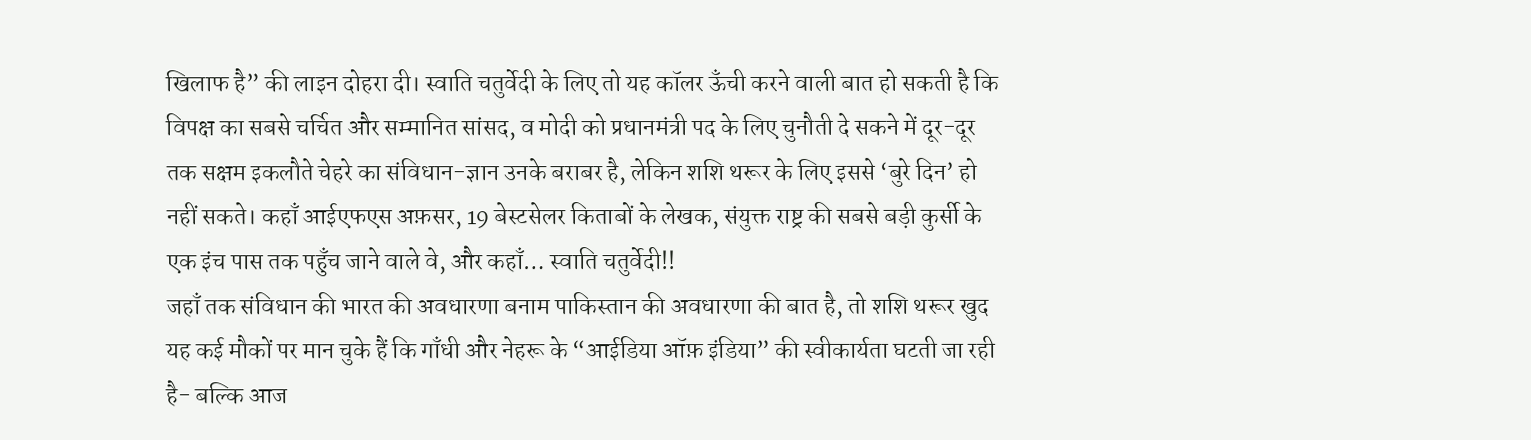खिलाफ है” की लाइन दोहरा दी। स्वाति चतुर्वेदी के लिए तो यह कॉलर ऊँची करने वाली बात हो सकती है कि विपक्ष का सबसे चर्चित और सम्मानित सांसद, व मोदी को प्रधानमंत्री पद के लिए चुनौती दे सकने में दूर-दूर तक सक्षम इकलौते चेहरे का संविधान-ज्ञान उनके बराबर है, लेकिन शशि थरूर के लिए इससे ‘बुरे दिन’ हो नहीं सकते। कहाँ आईएफएस अफ़सर, 19 बेस्टसेलर किताबों के लेखक, संयुक्त राष्ट्र की सबसे बड़ी कुर्सी के एक इंच पास तक पहुँच जाने वाले वे, और कहाँ… स्वाति चतुर्वेदी!!
जहाँ तक संविधान की भारत की अवधारणा बनाम पाकिस्तान की अवधारणा की बात है, तो शशि थरूर खुद यह कई मौकों पर मान चुके हैं कि गाँधी और नेहरू के “आईडिया ऑफ़ इंडिया” की स्वीकार्यता घटती जा रही है- बल्कि आज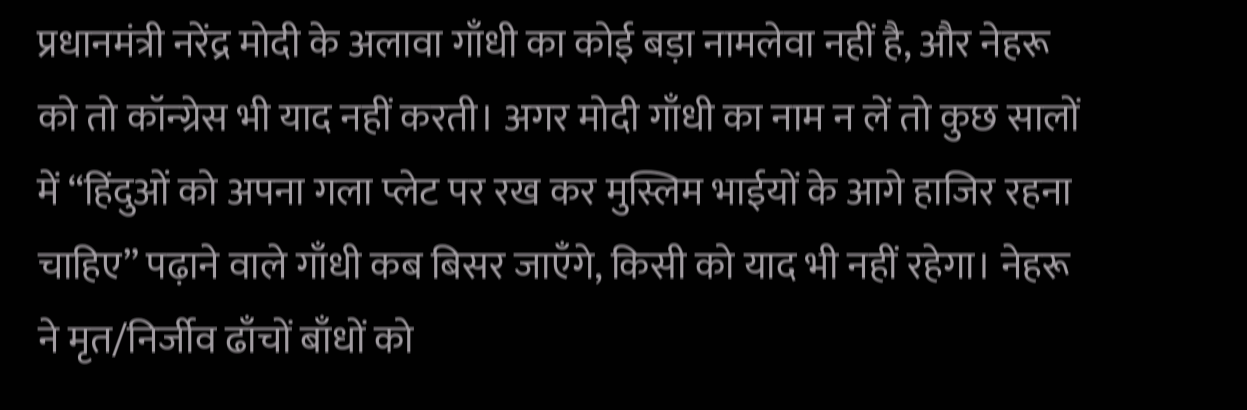प्रधानमंत्री नरेंद्र मोदी के अलावा गाँधी का कोई बड़ा नामलेवा नहीं है, और नेहरू को तो कॉन्ग्रेस भी याद नहीं करती। अगर मोदी गाँधी का नाम न लें तो कुछ सालों में “हिंदुओं को अपना गला प्लेट पर रख कर मुस्लिम भाईयों के आगे हाजिर रहना चाहिए” पढ़ाने वाले गाँधी कब बिसर जाएँगे, किसी को याद भी नहीं रहेगा। नेहरू ने मृत/निर्जीव ढाँचों बाँधों को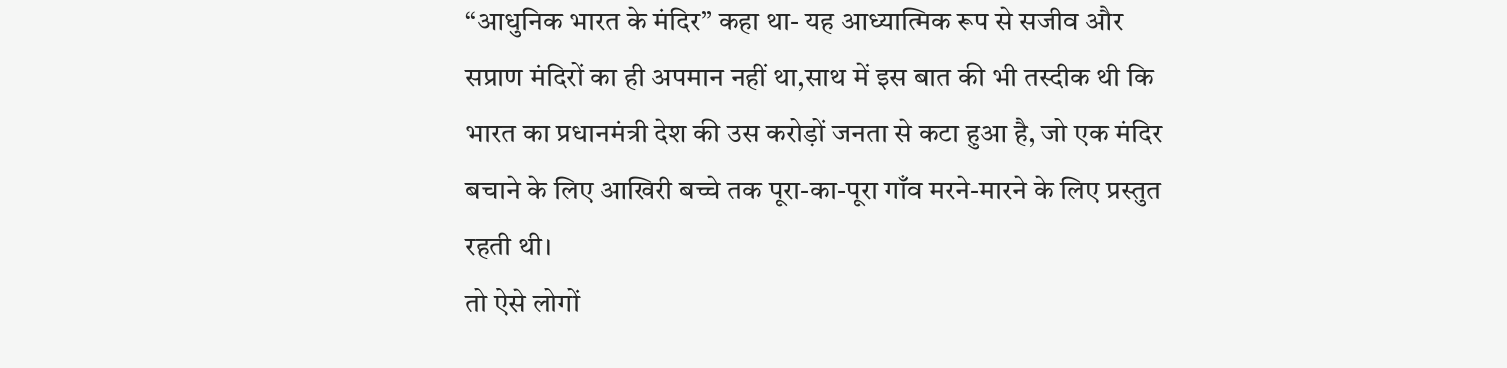“आधुनिक भारत के मंदिर” कहा था- यह आध्यात्मिक रूप से सजीव और सप्राण मंदिरों का ही अपमान नहीं था,साथ में इस बात की भी तस्दीक थी कि भारत का प्रधानमंत्री देश की उस करोड़ों जनता से कटा हुआ है, जो एक मंदिर बचाने के लिए आखिरी बच्चे तक पूरा-का-पूरा गाँव मरने-मारने के लिए प्रस्तुत रहती थी।
तो ऐसे लोगों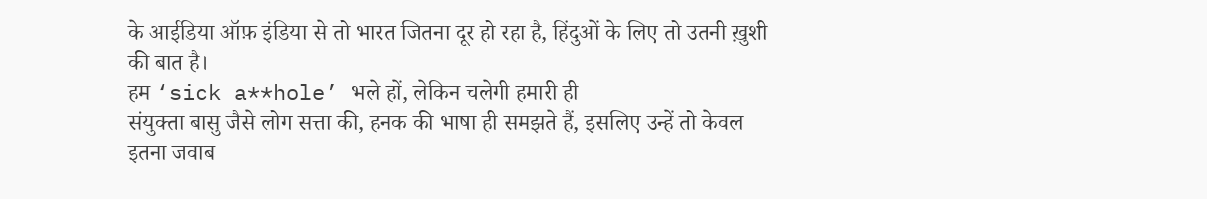के आईडिया ऑफ़ इंडिया से तो भारत जितना दूर हो रहा है, हिंदुओं के लिए तो उतनी ख़ुशी की बात है।
हम ‘sick a**hole’ भले हों, लेकिन चलेगी हमारी ही
संयुक्ता बासु जैसे लोग सत्ता की, हनक की भाषा ही समझते हैं, इसलिए उन्हें तो केवल इतना जवाब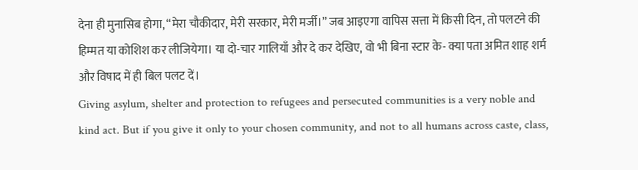देना ही मुनासिब होगा, “मेरा चौकीदार, मेरी सरकार, मेरी मर्जी।” जब आइएगा वापिस सत्ता में किसी दिन, तो पलटने की हिम्मत या कोशिश कर लीजियेगा। या दो-चार गालियाँ और दे कर देखिए, वो भी बिना स्टार के- क्या पता अमित शाह शर्म और विषाद में ही बिल पलट दें।
Giving asylum, shelter and protection to refugees and persecuted communities is a very noble and kind act. But if you give it only to your chosen community, and not to all humans across caste, class,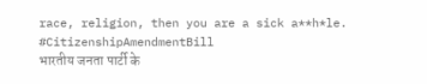race, religion, then you are a sick a**h*le. #CitizenshipAmendmentBill
भारतीय जनता पार्टी के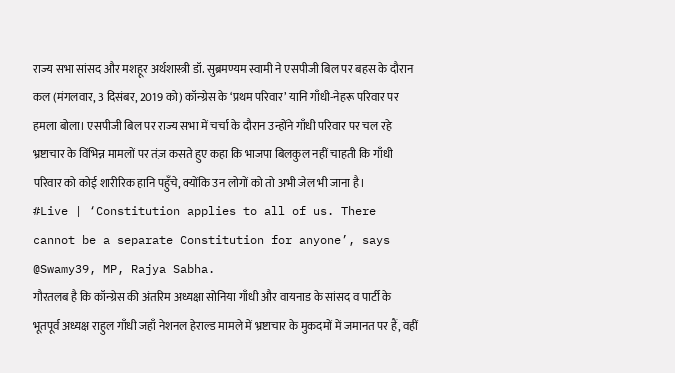राज्य सभा सांसद और मशहूर अर्थशास्त्री डॉ. सुब्रमण्यम स्वामी ने एसपीजी बिल पर बहस के दौरान कल (मंगलवार, 3 दिसंबर, 2019 को) कॉन्ग्रेस के ‘प्रथम परिवार’ यानि गाँधी-नेहरू परिवार पर हमला बोला। एसपीजी बिल पर राज्य सभा में चर्चा के दौरान उन्होंने गाँधी परिवार पर चल रहे भ्रष्टाचार के विंभिन्न मामलों पर तंज़ कसते हुए कहा कि भाजपा बिलकुल नहीं चाहती कि गाँधी परिवार को कोई शारीरिक हानि पहुँचे, क्योंकि उन लोगों को तो अभी जेल भी जाना है।
#Live | ‘Constitution applies to all of us. There cannot be a separate Constitution for anyone’, says @Swamy39, MP, Rajya Sabha.
गौरतलब है कि कॉन्ग्रेस की अंतरिम अध्यक्षा सोनिया गाँधी और वायनाड के सांसद व पार्टी के भूतपूर्व अध्यक्ष राहुल गाँधी जहाँ नेशनल हेराल्ड मामले में भ्रष्टाचार के मुकदमों में जमानत पर हैं, वहीं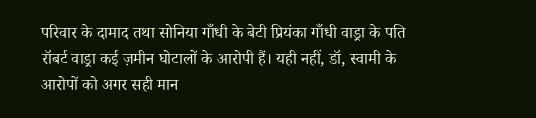परिवार के दामाद तथा सोनिया गाँधी के बेटी प्रियंका गाँधी वाड्रा के पति रॉबर्ट वाड्रा कई ज़मीन घोटालों के आरोपी हैं। यही नहीं, डॉ, स्वामी के आरोपों को अगर सही मान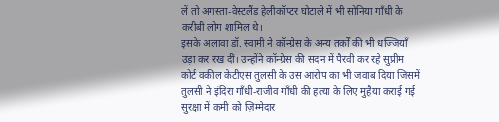लें तो अगस्ता-वेस्टलैंड हेलीकॉप्टर घोटाले में भी सोनिया गाँधी के करीबी लोग शामिल थे।
इसके अलावा डॉ. स्वामी ने कॉन्ग्रेस के अन्य तर्कों की भी धज्जियाँ उड़ा कर रख दीं। उन्होंने कॉन्ग्रेस की सदन में पैरवी कर रहे सुप्रीम कोर्ट वकील केटीएस तुलसी के उस आरोप का भी जवाब दिया जिसमें तुलसी ने इंदिरा गाँधी-राजीव गाँधी की हत्या के लिए मुहैया कराई गई सुरक्षा में कमी को ज़िम्मेदार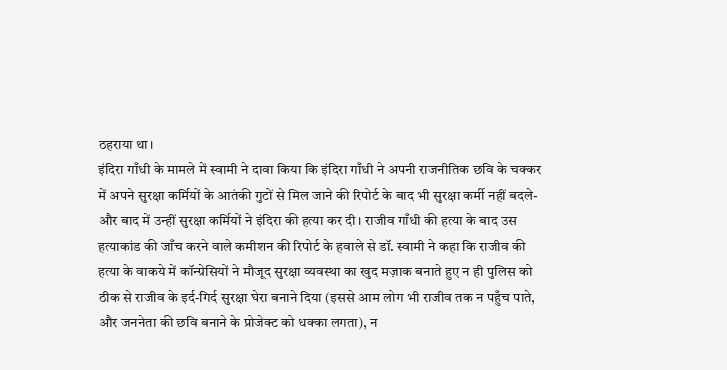ठहराया था।
इंदिरा गाँधी के मामले में स्वामी ने दावा किया कि इंदिरा गाँधी ने अपनी राजनीतिक छवि के चक्कर में अपने सुरक्षा कर्मियों के आतंकी गुटों से मिल जाने की रिपोर्ट के बाद भी सुरक्षा कर्मी नहीं बदले- और बाद में उन्हीं सुरक्षा कर्मियों ने इंदिरा की हत्या कर दी। राजीव गाँधी की हत्या के बाद उस हत्याकांड की जाँच करने वाले कमीशन की रिपोर्ट के हवाले से डॉ. स्वामी ने कहा कि राजीव की हत्या के वाकये में कॉन्ग्रेसियों ने मौजूद सुरक्षा व्यवस्था का खुद मज़ाक बनाते हुए न ही पुलिस को ठीक से राजीव के इर्द-गिर्द सुरक्षा घेरा बनाने दिया (इससे आम लोग भी राजीव तक न पहुँच पाते, और जननेता की छवि बनाने के प्रोजेक्ट को धक्का लगता), न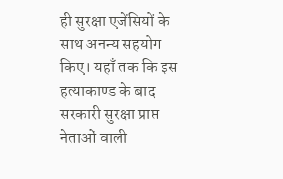ही सुरक्षा एजेंसियों के साथ अनन्य सहयोग किए। यहाँ तक कि इस हत्याकाण्ड के बाद सरकारी सुरक्षा प्राप्त नेताओं वाली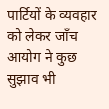पार्टियों के व्यवहार को लेकर जाँच आयोग ने कुछ सुझाव भी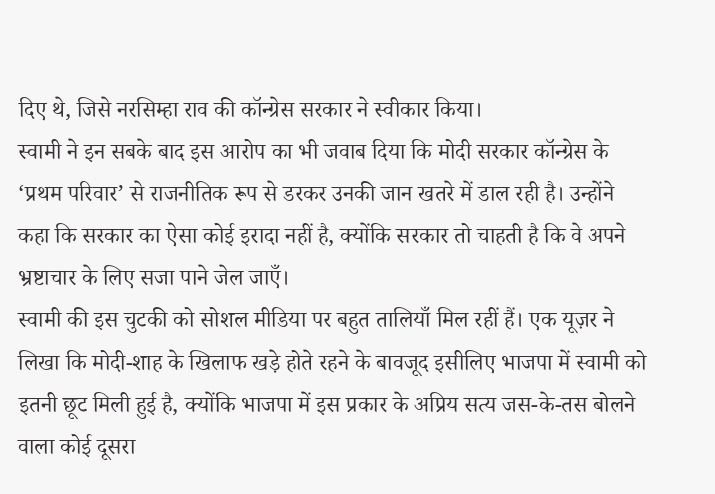दिए थे, जिसे नरसिम्हा राव की कॉन्ग्रेस सरकार ने स्वीकार किया।
स्वामी ने इन सबके बाद इस आरोप का भी जवाब दिया कि मोदी सरकार कॉन्ग्रेस के ‘प्रथम परिवार’ से राजनीतिक रूप से डरकर उनकी जान खतरे में डाल रही है। उन्होंने कहा कि सरकार का ऐसा कोई इरादा नहीं है, क्योंकि सरकार तो चाहती है कि वे अपने भ्रष्टाचार के लिए सजा पाने जेल जाएँ।
स्वामी की इस चुटकी को सोशल मीडिया पर बहुत तालियाँ मिल रहीं हैं। एक यूज़र ने लिखा कि मोदी-शाह के खिलाफ खड़े होते रहने के बावजूद इसीलिए भाजपा में स्वामी को इतनी छूट मिली हुई है, क्योंकि भाजपा में इस प्रकार के अप्रिय सत्य जस-के-तस बोलने वाला कोई दूसरा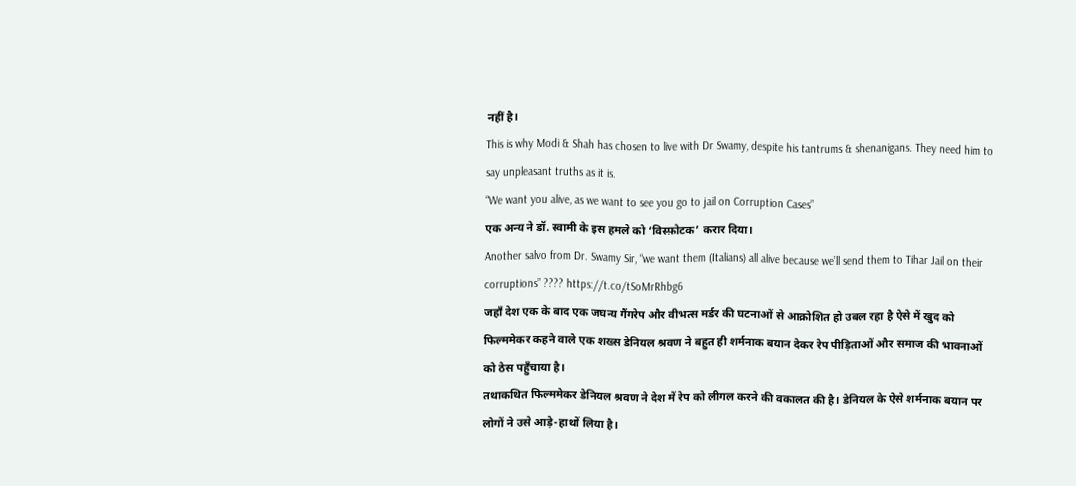नहीं है।
This is why Modi & Shah has chosen to live with Dr Swamy, despite his tantrums & shenanigans. They need him to say unpleasant truths as it is.
“We want you alive, as we want to see you go to jail on Corruption Cases”
एक अन्य ने डॉ. स्वामी के इस हमले को ‘विस्फ़ोटक’ करार दिया।
Another salvo from Dr. Swamy Sir, “we want them (Italians) all alive because we’ll send them to Tihar Jail on their corruptions” ???? https://t.co/tSoMrRhbg6
जहाँ देश एक के बाद एक जघन्य गैंगरेप और वीभत्स मर्डर की घटनाओं से आक्रोशित हो उबल रहा है ऐसे में खुद को फिल्ममेकर कहने वाले एक शख्स डेनियल श्रवण ने बहुत ही शर्मनाक बयान देकर रेप पीड़िताओं और समाज की भावनाओं को ठेस पहुँचाया है।
तथाकथित फिल्ममेकर डेनियल श्रवण ने देश में रेप को लीगल करने की वकालत की है। डेनियल के ऐसे शर्मनाक बयान पर लोगों ने उसे आड़े-हाथों लिया है।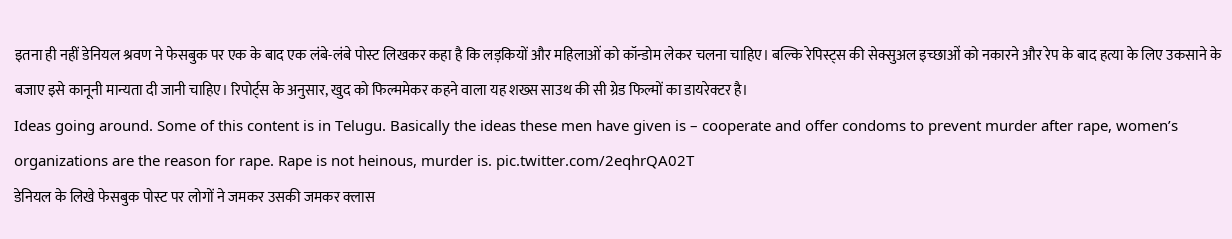इतना ही नहीं डेनियल श्रवण ने फेसबुक पर एक के बाद एक लंबे-लंबे पोस्ट लिखकर कहा है कि लड़कियों और महिलाओं को कॉन्डोम लेकर चलना चाहिए। बल्कि रेपिस्ट्स की सेक्सुअल इच्छाओं को नकारने और रेप के बाद हत्या के लिए उकसाने के बजाए इसे कानूनी मान्यता दी जानी चाहिए। रिपोर्ट्स के अनुसार, खुद को फिल्ममेकर कहने वाला यह शख्स साउथ की सी ग्रेड फिल्मों का डायरेक्टर है।
Ideas going around. Some of this content is in Telugu. Basically the ideas these men have given is – cooperate and offer condoms to prevent murder after rape, women’s organizations are the reason for rape. Rape is not heinous, murder is. pic.twitter.com/2eqhrQA02T
डेनियल के लिखे फेसबुक पोस्ट पर लोगों ने जमकर उसकी जमकर क्लास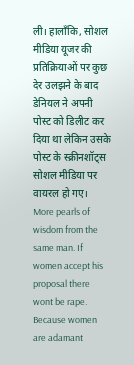ली। हालाँकि, सोशल मीडिया यूजर की प्रतिक्रियाओं पर कुछ देर उलझने के बाद डेनियल ने अपनी पोस्ट को डिलीट कर दिया था लेकिन उसके पोस्ट के स्क्रीनशॉट्स सोशल मीडिया पर वायरल हो गए।
More pearls of wisdom from the same man. If women accept his proposal there wont be rape. Because women are adamant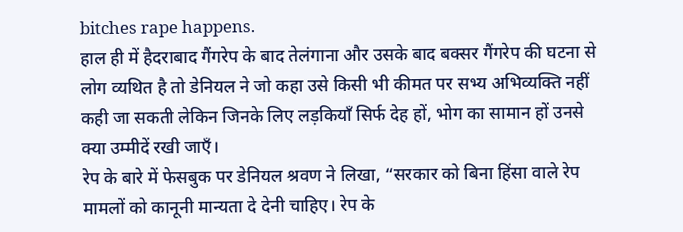bitches rape happens.
हाल ही में हैदराबाद गैंगरेप के बाद तेलंगाना और उसके बाद बक्सर गैंगरेप की घटना से लोग व्यथित है तो डेनियल ने जो कहा उसे किसी भी कीमत पर सभ्य अभिव्यक्ति नहीं कही जा सकती लेकिन जिनके लिए लड़कियाँ सिर्फ देह हों, भोग का सामान हों उनसे क्या उम्मीदें रखी जाएँ।
रेप के बारे में फेसबुक पर डेनियल श्रवण ने लिखा, “सरकार को बिना हिंसा वाले रेप मामलों को कानूनी मान्यता दे देनी चाहिए। रेप के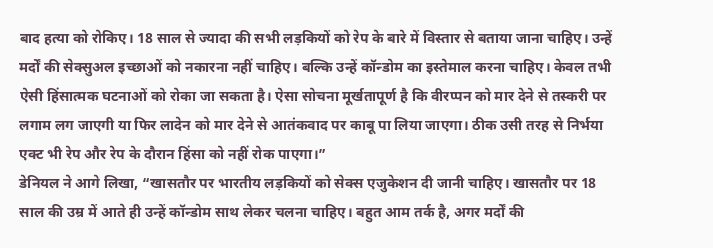बाद हत्या को रोकिए। 18 साल से ज्यादा की सभी लड़कियों को रेप के बारे में विस्तार से बताया जाना चाहिए। उन्हें मर्दों की सेक्सुअल इच्छाओं को नकारना नहीं चाहिए। बल्कि उन्हें कॉन्डोम का इस्तेमाल करना चाहिए। केवल तभी ऐसी हिंसात्मक घटनाओं को रोका जा सकता है। ऐसा सोचना मूर्खतापूर्ण है कि वीरप्पन को मार देने से तस्करी पर लगाम लग जाएगी या फिर लादेन को मार देने से आतंकवाद पर काबू पा लिया जाएगा। ठीक उसी तरह से निर्भया एक्ट भी रेप और रेप के दौरान हिंसा को नहीं रोक पाएगा।”
डेनियल ने आगे लिखा, “खासतौर पर भारतीय लड़कियों को सेक्स एजुकेशन दी जानी चाहिए। खासतौर पर 18 साल की उम्र में आते ही उन्हें कॉन्डोम साथ लेकर चलना चाहिए। बहुत आम तर्क है, अगर मर्दों की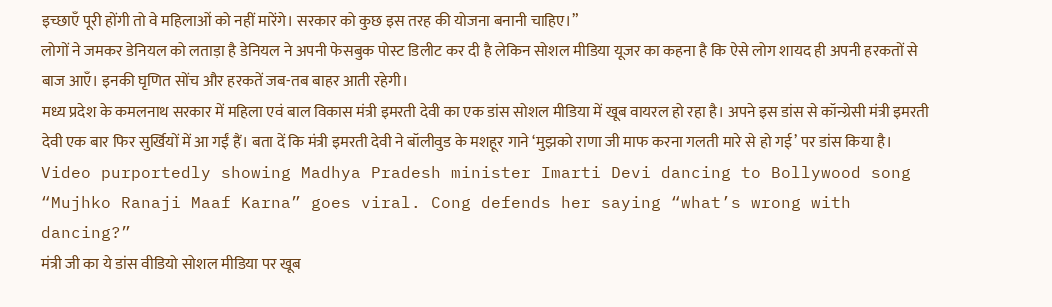इच्छाएँ पूरी होंगी तो वे महिलाओं को नहीं मारेंगे। सरकार को कुछ इस तरह की योजना बनानी चाहिए।”
लोगों ने जमकर डेनियल को लताड़ा है डेनियल ने अपनी फेसबुक पोस्ट डिलीट कर दी है लेकिन सोशल मीडिया यूजर का कहना है कि ऐसे लोग शायद ही अपनी हरकतों से बाज आएँ। इनकी घृणित सोंच और हरकतें जब-तब बाहर आती रहेगी।
मध्य प्रदेश के कमलनाथ सरकार में महिला एवं बाल विकास मंत्री इमरती देवी का एक डांस सोशल मीडिया में खूब वायरल हो रहा है। अपने इस डांस से कॉन्ग्रेसी मंत्री इमरती देवी एक बार फिर सुर्खियों में आ गईं हैं। बता दें कि मंत्री इमरती देवी ने बॉलीवुड के मशहूर गाने ‘मुझको राणा जी माफ करना गलती मारे से हो गई’ पर डांस किया है।
Video purportedly showing Madhya Pradesh minister Imarti Devi dancing to Bollywood song “Mujhko Ranaji Maaf Karna” goes viral. Cong defends her saying “what’s wrong with dancing?”
मंत्री जी का ये डांस वीडियो सोशल मीडिया पर खूब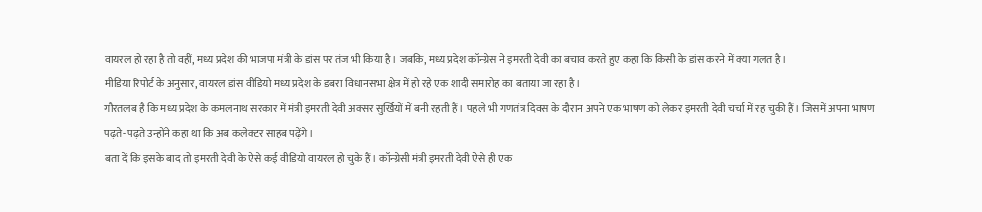वायरल हो रहा है तो वहीं, मध्य प्रदेश की भाजपा मंत्री के डांस पर तंज भी किया है। जबकि, मध्य प्रदेश कॉन्ग्रेस ने इमरती देवी का बचाव करते हुए कहा कि किसी के डांस करने में क्या गलत है।
मीडिया रिपोर्ट के अनुसार, वायरल डांस वीडियो मध्य प्रदेश के डबरा विधानसभा क्षेत्र में हो रहे एक शादी समारोह का बताया जा रहा है।
गौरतलब है कि मध्य प्रदेश के कमलनाथ सरकार में मंत्री इमरती देवी अक्सर सुर्खियों में बनी रहती हैं। पहले भी गणतंत्र दिवस के दौरान अपने एक भाषण को लेकर इमरती देवी चर्चा में रह चुकी हैं। जिसमें अपना भाषण पढ़ते-पढ़ते उन्होंने कहा था कि अब कलेक्टर साहब पढ़ेंगे।
बता दें कि इसके बाद तो इमरती देवी के ऐसे कई वीडियो वायरल हो चुके हैं। कॉन्ग्रेसी मंत्री इमरती देवी ऐसे ही एक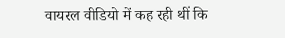वायरल वीडियो में कह रही थीं कि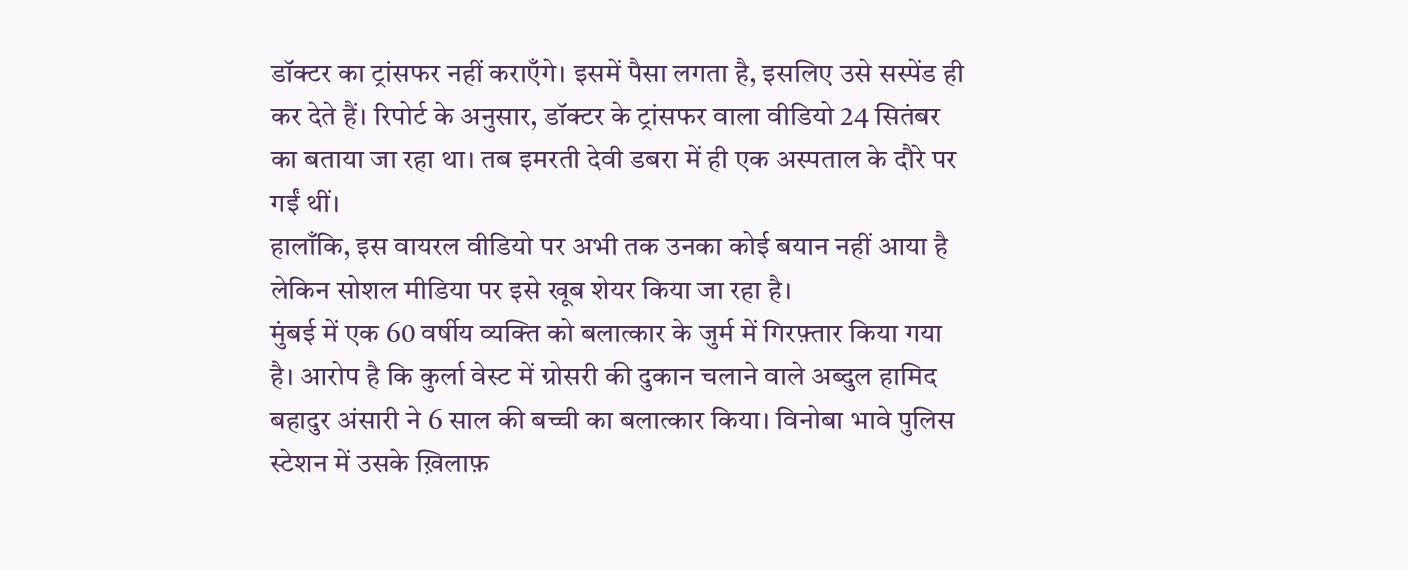डॉक्टर का ट्रांसफर नहीं कराएँगे। इसमें पैसा लगता है, इसलिए उसे सस्पेंड ही कर देते हैं। रिपोर्ट के अनुसार, डॉक्टर के ट्रांसफर वाला वीडियो 24 सितंबर का बताया जा रहा था। तब इमरती देवी डबरा में ही एक अस्पताल के दौरे पर गईं थीं।
हालाँकि, इस वायरल वीडियो पर अभी तक उनका कोई बयान नहीं आया है लेकिन सोशल मीडिया पर इसे खूब शेयर किया जा रहा है।
मुंबई में एक 60 वर्षीय व्यक्ति को बलात्कार के जुर्म में गिरफ़्तार किया गया है। आरोप है कि कुर्ला वेस्ट में ग्रोसरी की दुकान चलाने वाले अब्दुल हामिद बहादुर अंसारी ने 6 साल की बच्ची का बलात्कार किया। विनोबा भावे पुलिस स्टेशन में उसके ख़िलाफ़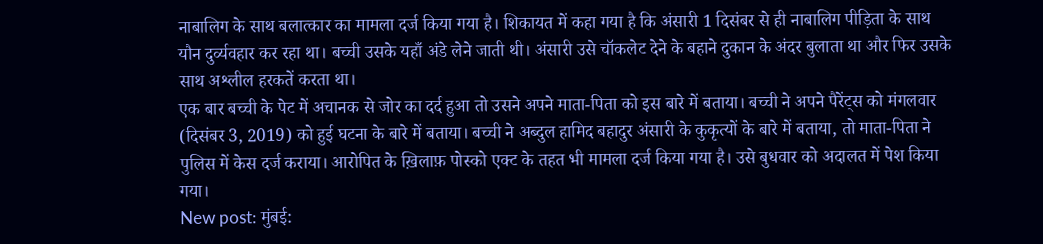नाबालिग के साथ बलात्कार का मामला दर्ज किया गया है। शिकायत में कहा गया है कि अंसारी 1 दिसंबर से ही नाबालिग पीड़िता के साथ यौन दुर्व्यवहार कर रहा था। बच्ची उसके यहाँ अंडे लेने जाती थी। अंसारी उसे चॉकलेट देने के बहाने दुकान के अंदर बुलाता था और फिर उसके साथ अश्लील हरकतें करता था।
एक बार बच्ची के पेट में अचानक से जोर का दर्द हुआ तो उसने अपने माता-पिता को इस बारे में बताया। बच्ची ने अपने पैरेंट्स को मंगलवार (दिसंबर 3, 2019) को हुई घटना के बारे में बताया। बच्ची ने अब्दुल हामिद बहादुर अंसारी के कुकृत्यों के बारे में बताया, तो माता-पिता ने पुलिस में केस दर्ज कराया। आरोपित के ख़िलाफ़ पोस्को एक्ट के तहत भी मामला दर्ज किया गया है। उसे बुधवार को अदालत में पेश किया गया।
New post: मुंबई: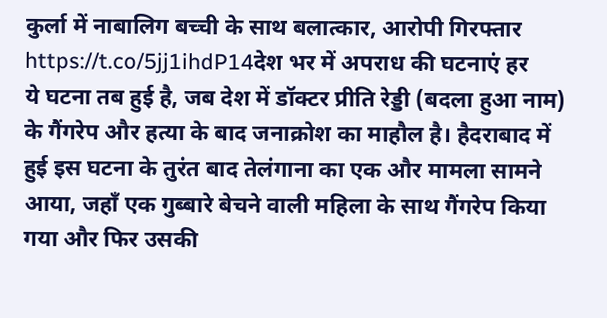कुर्ला में नाबालिग बच्ची के साथ बलात्कार, आरोपी गिरफ्तार https://t.co/5jj1ihdP14देश भर में अपराध की घटनाएं हर
ये घटना तब हुई है, जब देश में डॉक्टर प्रीति रेड्डी (बदला हुआ नाम) के गैंगरेप और हत्या के बाद जनाक्रोश का माहौल है। हैदराबाद में हुई इस घटना के तुरंत बाद तेलंगाना का एक और मामला सामने आया, जहाँ एक गुब्बारे बेचने वाली महिला के साथ गैंगरेप किया गया और फिर उसकी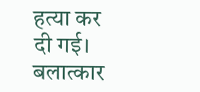हत्या कर दी गई। बलात्कार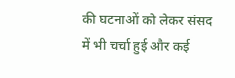की घटनाओं को लेकर संसद में भी चर्चा हुई और कई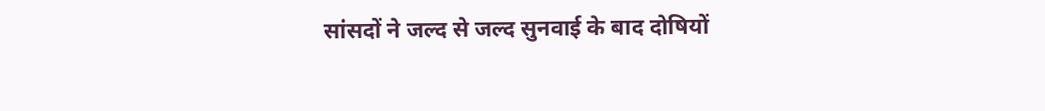सांसदों ने जल्द से जल्द सुनवाई के बाद दोषियों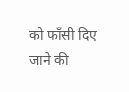को फाँसी दिए जाने की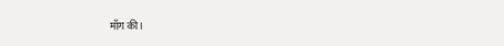माँग की।